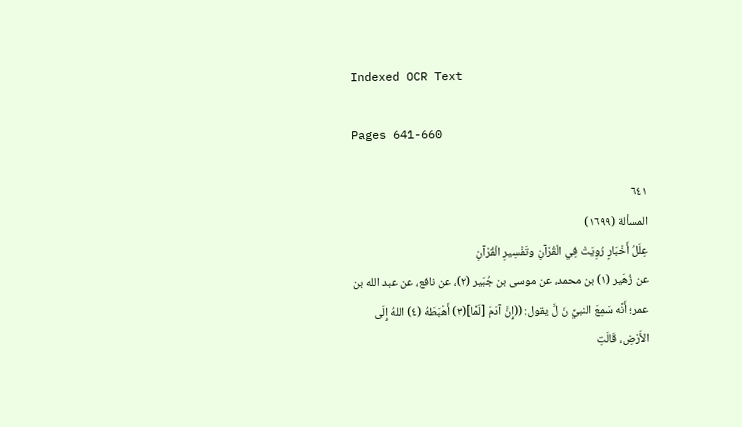Indexed OCR Text

Pages 641-660

٦٤١
المسألة (١٦٩٩)
عِلَلُ أَخْبَارٍ رُوِيَتْ فِي الْقُرْآنِ وتَفْسِيرِ الْقُرْآنِ
عن زُهَير (١) بن محمد، عن موسى بن جُبَير (٢)، عن نافع، عن عبد الله بن
عمر؛ أَنَّه سَمِعَ النبيَّ نَ لَّ يقول: ((إِنَّ آدَمَ [لَمَّا](٣) أَهْبَطَهُ (٤) اللهُ إِلَى
الأَرْضِ، قَالَتِ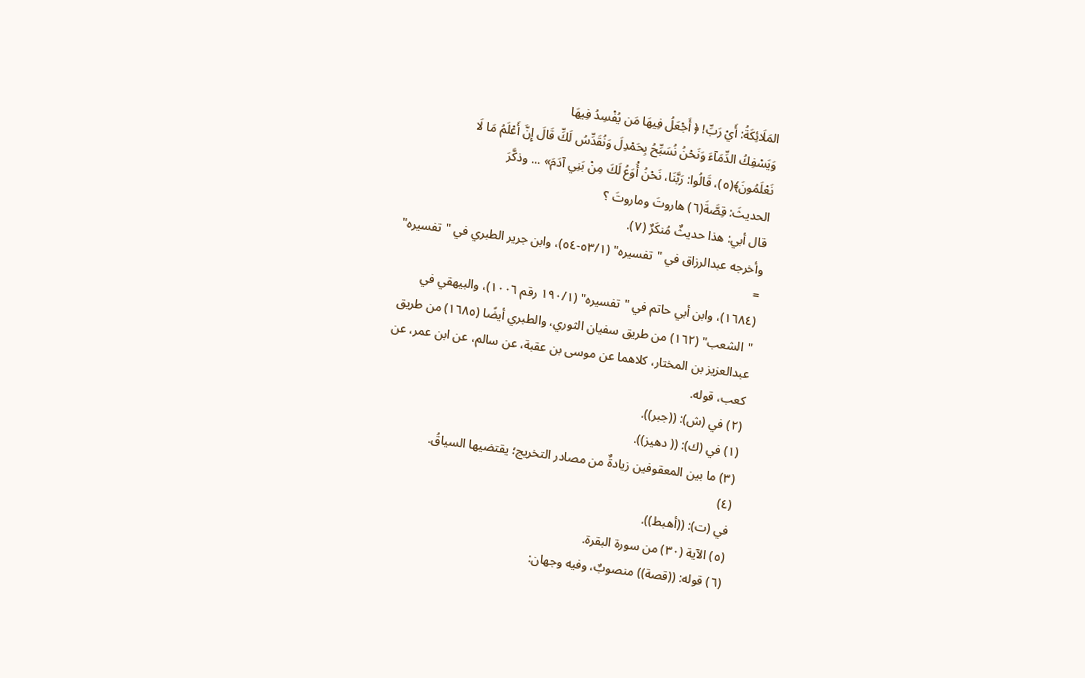المَلَائِكَةُ: أَيْ رَبِّ! ﴿ أَجْعَلُ فِيهَا مَن يُفْسِدُ فِيهَا
وَيَسْفِكُ الدِّمَآءَ وَنَحْنُ نُسَبِّحُ بِحَمْدِلَ وَنُقَدِّسُ لَكِّ قَالَ إِنَّ أَعْلَمُ مَا لَا
نَعْلَمُونَ﴾(٥)، قَالُوا: رَبَّنَا، نَحْنُ أَْوَعُ لَكَ مِنْ بَنِي آدَمَ» ... وذكَّرَ
الحديثَ: قِصَّةَ(٦) هاروتَ وماروتَ ؟
قال أبي: هذا حديثٌ مُنكَرٌ (٧).
وأخرجه عبدالرزاق في "تفسيره" (٥٣/١-٥٤)، وابن جرير الطبري في "تفسيره"
=
(١٦٨٤)، وابن أبي حاتم في "تفسيره" (١٩٠/١ رقم ١٠٠٦)، والبيهقي في
"الشعب" (١٦٢) من طريق سفيان الثوري، والطبري أيضًا (١٦٨٥) من طريق
عبدالعزيز بن المختار، كلاهما عن موسى بن عقبة، عن سالم، عن ابن عمر، عن
کعب، قوله.
(٢) في (ش): ((جبر)).
(١) في (ك): (( دهيز)).
(٣) ما بين المعقوفين زيادةٌ من مصادر التخريج؛ يقتضيها السياقُ.
(٤)
في (ت): ((أهبط)).
(٥) الآية (٣٠) من سورة البقرة.
(٦) قوله: ((قصة)) منصوبٌ، وفيه وجهان: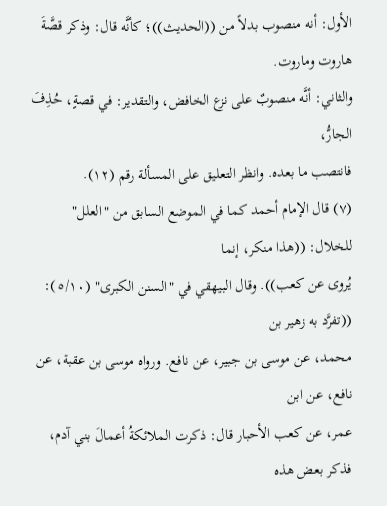الأول: أنه منصوب بدلاً من ((الحديث))؛ كأنَّه قال: وذكر قصَّةَ هاروت وماروت.
والثاني: أنَّه منصوبٌ على نزع الخافض، والتقدير: في قصةٍ، حُذِفَ الجارُّ،
فانتصب ما بعده. وانظر التعليق على المسألة رقم (١٢).
(٧) قال الإمام أحمد كما في الموضع السابق من "العلل" للخلال: ((هذا منكر، إنما
يُروى عن كعب)). وقال البيهقي في "السنن الكبرى" (٥/١٠): ((تفرَّد به زهير بن
محمد، عن موسى بن جبير، عن نافع. ورواه موسى بن عقبة، عن نافع، عن ابن
عمر، عن كعب الأحبار قال: ذكرت الملائكةُ أعمالَ بني آدم، فذكر بعض هذه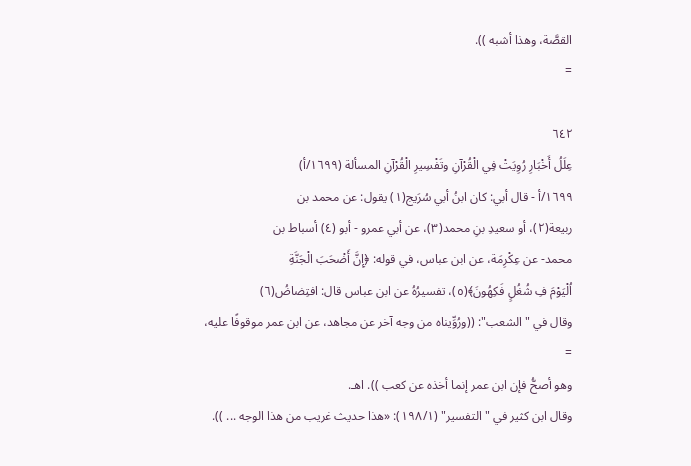القصَّة، وهذا أشبه )).
=

٦٤٢
عِلَلُ أَخْبَارِ رُوِيَتْ فِي الْقُرْآنِ وتَفْسِيرِ الْقُرْآنِ المسألة (١٦٩٩/أ)
١٦٩٩/أ - قال أبي: كان ابنُ أبي سُرَيج(١) يقول: عن محمد بن
ربيعة(٢)، أو سعيدِ بنِ محمد(٣)، عن أبي عمرو - أبو (٤) أسباط بن
محمد- عن عِكْرِمَة، عن ابن عباس، في قوله: ﴿إِنَّ أَضْحَبَ الْجَنَّةِ
اُلْيَوْمَ فِ شُغُلٍ فَكِهُونَ﴾(٥)، تفسيرُهُ عن ابن عباس قال: افتِضاضُ(٦)
وقال في "الشعب": ((ورُوِّيناه من وجه آخر عن مجاهد، عن ابن عمر موقوفًا عليه،
=
وهو أصحُّ فإن ابن عمر إنما أخذه عن كعب )). اهـ.
وقال ابن كثير في "التفسير" (١٩٨/١): «هذا حديث غريب من هذا الوجه ... )).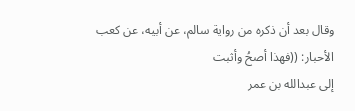وقال بعد أن ذكره من رواية سالم، عن أبيه، عن كعب الأحبار: ((فهذا أصحُ وأثبت
إلى عبدالله بن عمر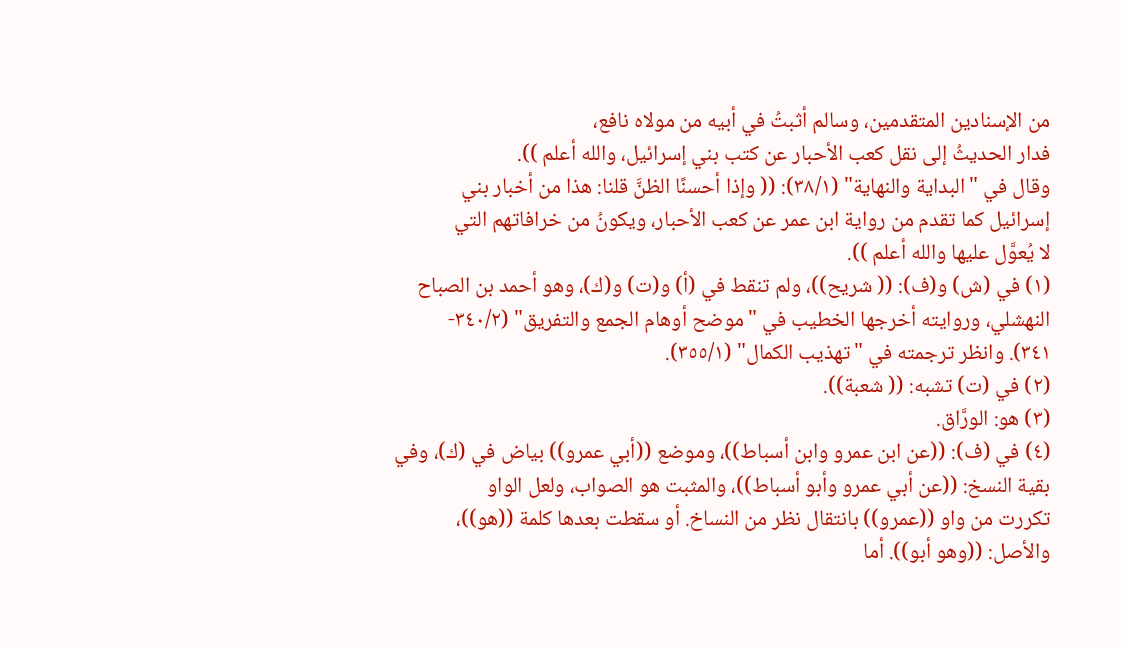من الإسنادين المتقدمين، وسالم أثبتُ في أبيه من مولاه نافع،
فدار الحديثُ إلى نقل كعب الأحبار عن كتب بني إسرائيل، والله أعلم )).
وقال في "البداية والنهاية" (٣٨/١): (( وإذا أحسنًا الظنَّ قلنا: هذا من أخبار بني
إسرائيل كما تقدم من رواية ابن عمر عن كعب الأحبار، ويكونُ من خرافاتهم التي
لا يُعوَّل عليها والله أعلم )).
(١) في (ش) و(ف): (( شريح))، ولم تنقط في (أ) و(ت) و(ك)، وهو أحمد بن الصباح
النهشلي، وروايته أخرجها الخطيب في "موضح أوهام الجمع والتفريق" (٣٤٠/٢-
٣٤١). وانظر ترجمته في "تهذيب الكمال" (٣٥٥/١).
(٢) في (ت) تشبه: (( شعبة)).
(٣) هو: الورَّاق.
(٤) في (ف): ((عن ابن عمرو وابن أسباط))، وموضع ((أبي عمرو)) بياض في (ك)، وفي
بقية النسخ: ((عن أبي عمرو وأبو أسباط))، والمثبت هو الصواب، ولعل الواو
تكررت من واو ((عمرو)) بانتقال نظر من النساخ. أو سقطت بعدها كلمة ((هو))،
والأصل: ((وهو أبو)). أما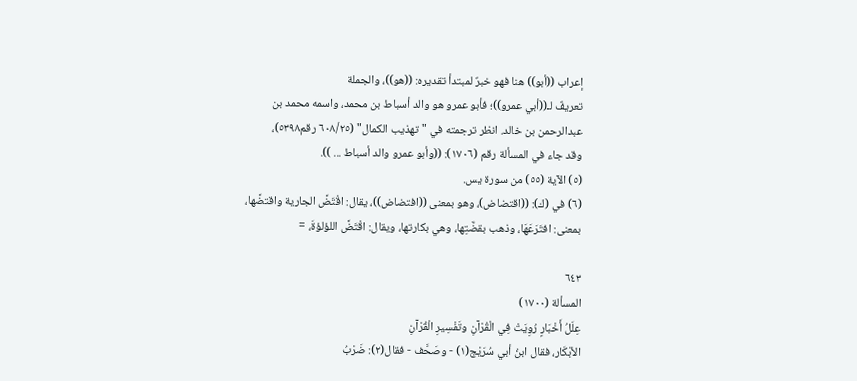إعراب ((أبو)) هنا فهو خبرٌ لمبتدأ تقديره: ((هو))، والجملة
تعريفٌ لـ((أبي عمرو))؛ فأبو عمرو هو والد أسباط بن محمد، واسمه محمد بن
عبدالرحمن بن خالد. انظر ترجمته في "تهذيب الكمال" (٦٠٨/٢٥ رقم٥٣٩٨)،
وقد جاء في المسألة رقم (١٧٠٦): ((وأبو عمرو والد أسباط ... )).
(٥) الآية (٥٥) من سورة يس.
(٦) في (ك): ((اقتضاض)، وهو بمعنى ((افتضاض))، يقال: اقْتَضَّ الجارية واقتضَّها،
بمعنى: افتَرَعَهَا، وذهب بقضَّتِها، وهي بكارتها، ويقال: اقْتَضَّ اللؤلؤةَ، =

٦٤٣
المسألة (١٧٠٠)
عِلَلُ أَخْبَارٍ رُوِيَتْ فِي الْقُرْآنِ وتَفْسِيرِ الْقُرْآنِ
الأبْكَار، فقال ابنُ أبي سُرَيْج(١) - وصَحَّف - فقال(٢): ضَرْبُ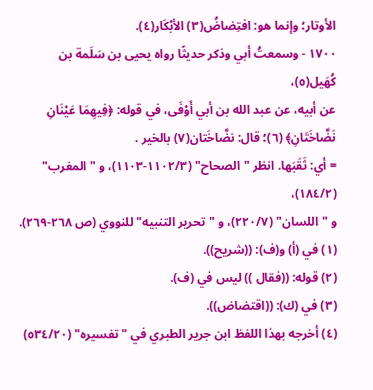الأوتار؛ وإنما هو: افتِضاضُ(٣) الأبْكَار(٤).
١٧٠٠ - وسمعتُ أبي وذكر حديثًا رواه يحيى بن سَلَمة بن كُهَيل(٥)،
عن أبيه، عن عبد الله بن أبي أَوْفَى، في قوله: ﴿فِيهِمَا عَيْنَانِ
نَضَّاخَتَانِ﴾ (٦)؛ قال: نضَّاخَتان(٧) بالخير .
= أي: ثَقَبَها. انظر "الصحاح" (١١٠٢/٣-١١٠٣)، و "المغرب" (١٨٤/٢)،
و "اللسان" (٢٢٠/٧)، و "تحرير التنبيه" للنووي (ص ٢٦٨-٢٦٩).
(١) في (أ) و(ف): ((شريح)).
(٢) قوله: ((فقال )) ليس في (ف).
(٣) في (ك): ((اقتضاض)).
(٤) أخرجه بهذا اللفظ ابن جرير الطبري في "تفسيره" (٥٣٤/٢٠)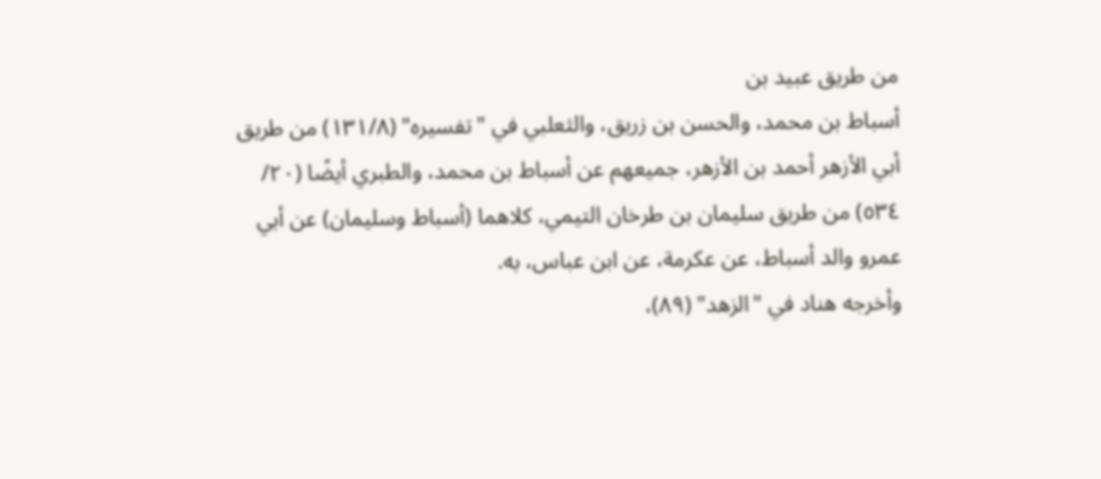من طريق عبيد بن
أسباط بن محمد، والحسن بن زريق، والثعلبي في "تفسيره" (١٣١/٨) من طريق
أبي الأزهر أحمد بن الأزهر، جميعهم عن أسباط بن محمد، والطبري أيضًا (٢٠/
٥٣٤) من طريق سليمان بن طرخان التيمي، كلاهما (أسباط وسليمان) عن أبي
عمرو والد أسباط، عن عكرمة، عن ابن عباس، به.
وأخرجه هناد في "الزهد" (٨٩)،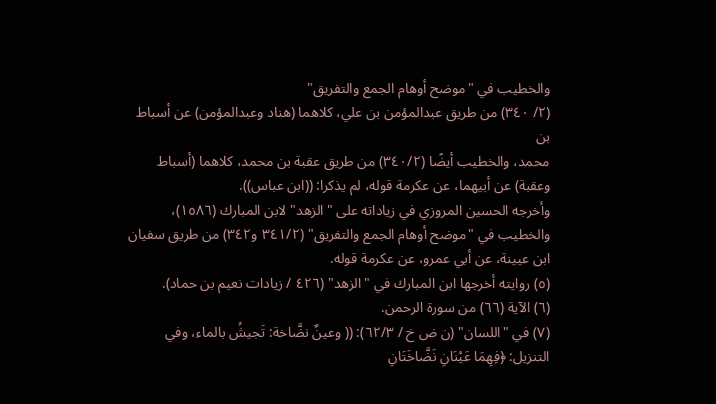والخطيب في "موضح أوهام الجمع والتفريق"
(٢/ ٣٤٠) من طريق عبدالمؤمن بن علي، كلاهما (هناد وعبدالمؤمن) عن أسباط بن
محمد، والخطيب أيضًا (٣٤٠/٢) من طريق عقبة بن محمد، كلاهما (أسباط
وعقبة) عن أبيهما، عن عكرمة قوله، لم يذكرا: ((ابن عباس)).
وأخرجه الحسين المروزي في زياداته على "الزهد" لابن المبارك (١٥٨٦)،
والخطيب في "موضح أوهام الجمع والتفريق" (٣٤١/٢ و٣٤٢) من طريق سفيان
ابن عيينة، عن أبي عمرو، عن عكرمة قوله.
(٥) روايته أخرجها ابن المبارك في "الزهد" (٤٢٦ / زيادات نعيم بن حماد).
(٦) الآية (٦٦) من سورة الرحمن.
(٧) في "اللسان" (ن ض خ / ٦٢/٣): (( وعينٌ نضَّاخة: تَجيشُ بالماء، وفي
التنزيل: ﴿فِهِمَا عَيْنَانِ نَضَّاخَتَانِ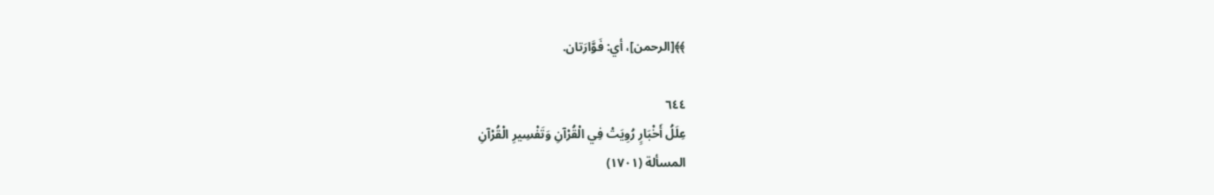﴾﴾[الرحمن]، أي: فَوَّارَتان.

٦٤٤
عِلَلُ أَخْبَارٍ رُوِيَتْ فِي الْقُرْآنِ وَتَفْسِيرِ الْقُرْآنِ
المسألة (١٧٠١)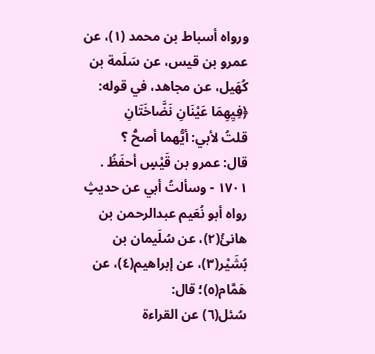ورواه أسباط بن محمد (١)، عن عمرو بن قيس، عن سَلَمة بن
كُهَيل، عن مجاهد، في قوله: ﴿فِيِهِمَا عَيْنَانِ نَضَّاخَتَانِ
قلتُ لأبي: أيُّهما أصحُّ ؟
قال: عمرو بن قَيْسٍ أحفَظُ .
١٧٠١ - وسألتُ أبي عن حديثٍ رواه أبو نُعَيم عبدالرحمن بن
هانئُ(٢)، عن سُلَيمان بن بُشَيْر(٣)، عن إبراهيم(٤)، عن هَمَّام(٥)؛ قال:
سُئل(٦) عن القراءة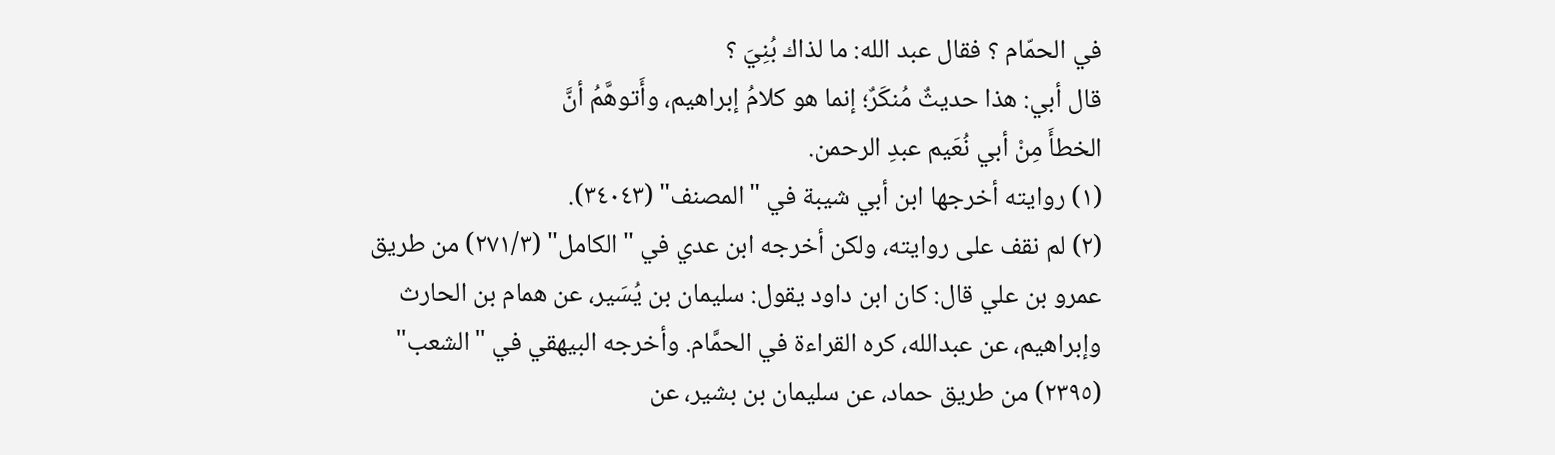في الحمّام ؟ فقال عبد الله: ما لذاك بُنِيَ ؟
قال أبي: هذا حديثٌ مُنكَرٌ؛ إنما هو كلامُ إبراهيم، وأَتوهَّمُ أنَّ
الخطأَ مِنْ أبي نُعَيم عبدِ الرحمن.
(١) روايته أخرجها ابن أبي شيبة في "المصنف" (٣٤٠٤٣).
(٢) لم نقف على روايته، ولكن أخرجه ابن عدي في "الكامل" (٢٧١/٣) من طريق
عمرو بن علي قال: كان ابن داود يقول: سليمان بن يُسَير، عن همام بن الحارث
وإبراهيم، عن عبدالله، كره القراءة في الحمَّام. وأخرجه البيهقي في "الشعب"
(٢٣٩٥) من طريق حماد، عن سليمان بن بشير، عن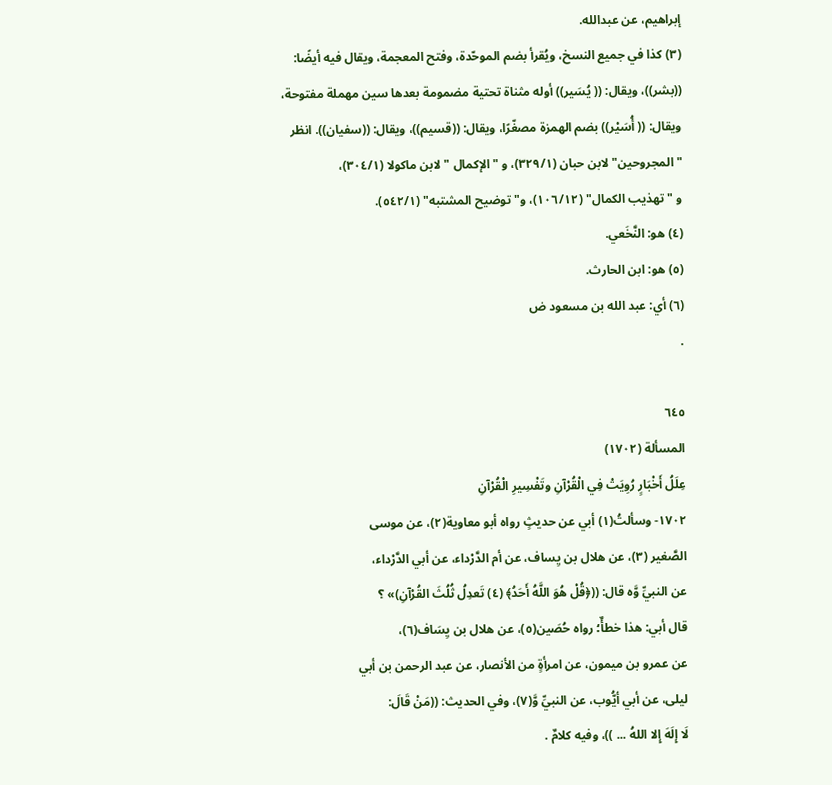إبراهيم، عن عبدالله.
(٣) كذا في جميع النسخ، ويُقرأ بضم الموحّدة، وفتح المعجمة، ويقال فيه أيضًا:
((بشر))، ويقال: (( يُسَير)) أوله مثناة تحتية مضمومة بعدها سين مهملة مفتوحة،
ويقال: (( أُسَيْر)) بضم الهمزة مصغّرًا، ويقال: ((قسيم))، ويقال: ((سفيان)). انظر
"المجروحين" لابن حبان (٣٢٩/١)، و "الإكمال " لابن ماكولا (٣٠٤/١)،
و "تهذيب الكمال" (١٠٦/١٢)، و"توضيح المشتبه" (٥٤٢/١).
(٤) هو: النَّخَعي.
(٥) هو: ابن الحارث.
(٦) أي: عبد الله بن مسعود ض
.

٦٤٥
المسألة (١٧٠٢)
عِلَلُ أَخْبَارٍ رُوِيَتْ فِي الْقُرْآنِ وتَفْسِيرِ الْقُرْآنِ
١٧٠٢- وسألتُ(١) أبي عن حديثٍ رواه أبو معاوية(٢)، عن موسى
الصَّغير (٣)، عن هلال بن يِساف، عن أم الدَّرْداء، عن أبي الدَّرْداء،
عن النبيِّ وَّه قال: ((﴿قُلْ هُوَ اللَّهُ أَحَدُ﴾ (٤) تَعدِلُ ثُلُثَ القُرْآنِ)» ؟
قال أبي: هذا خطأٌ؛ رواه حُصَين(٥)، عن هلال بن يِسَاف(٦)،
عن عمرو بن ميمون، عن امرأةٍ من الأنصار، عن عبد الرحمن بن أبي
ليلى، عن أبي أيُّوب، عن النبيِّ وَّ(٧)، وفي الحديث: ((مَنْ قَالَ:
لَا إِلَهَ إِلا اللهُ ... ))، وفيه كلامٌ .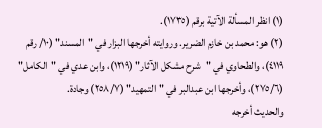(١) انظر المسألة الآتية برقم (١٧٣٥).
(٢) هو: محمد بن خازم الضرير. وروايته أخرجها البزار في "المسند" (١٠/ رقم
٤١١٩)، والطحاوي في "شرح مشكل الآثار" (١٢١٩)، وابن عدي في "الكامل"
(٢٧٥/٦)، وأخرجها ابن عبدالبر في "التمهيد" (٢٥٨/٧) وجادة.
والحديث أخرجه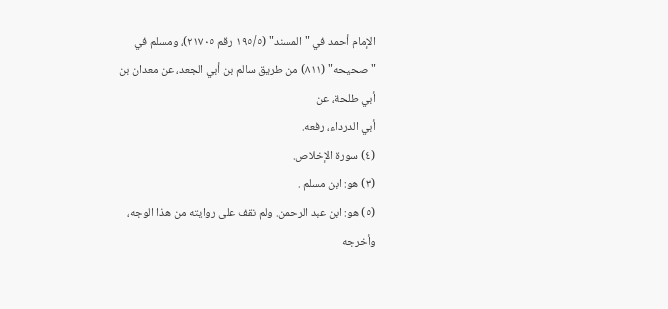الإمام أحمد في "المسند" (١٩٥/٥ رقم ٢١٧٠٥)، ومسلم في
"صحيحه" (٨١١) من طريق سالم بن أبي الجعد، عن معدان بن أبي طلحة، عن
أبي الدرداء، رفعه.
(٤) سورة الإخلاص.
(٣) هو: ابن مسلم .
(٥) هو: ابن عبد الرحمن. ولم نقف على روايته من هذا الوجه، وأخرجه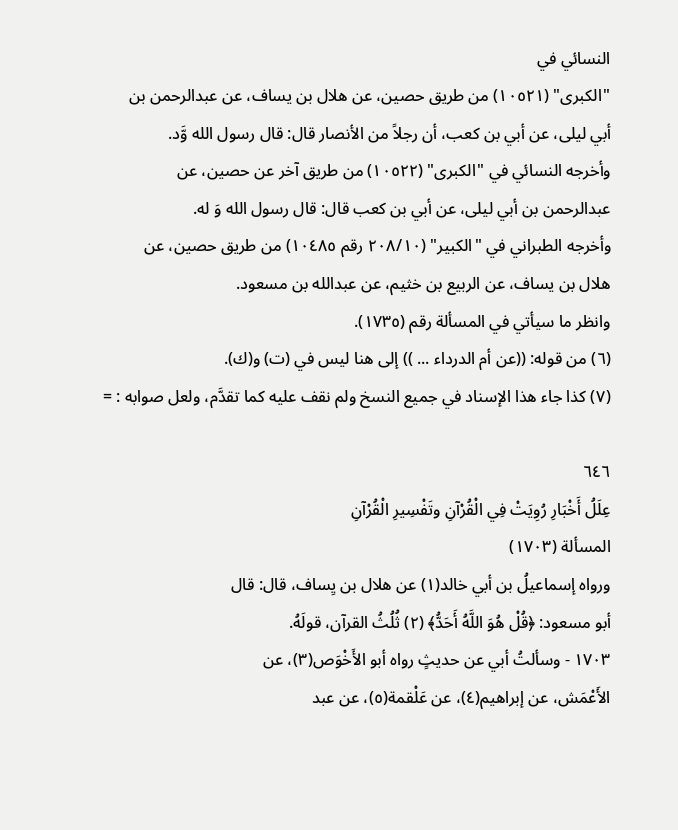النسائي في
"الكبرى" (١٠٥٢١) من طريق حصين، عن هلال بن يساف، عن عبدالرحمن بن
أبي ليلى، عن أبي بن كعب، أن رجلاً من الأنصار قال: قال رسول الله وَّد.
وأخرجه النسائي في "الكبرى" (١٠٥٢٢) من طريق آخر عن حصين، عن
عبدالرحمن بن أبي ليلى، عن أبي بن كعب قال: قال رسول الله وَ له.
وأخرجه الطبراني في "الكبير" (٢٠٨/١٠ رقم ١٠٤٨٥) من طريق حصين، عن
هلال بن يساف، عن الربيع بن خثيم، عن عبدالله بن مسعود.
وانظر ما سيأتي في المسألة رقم (١٧٣٥).
(٦) من قوله: ((عن أم الدرداء ... )) إلى هنا ليس في (ت) و(ك).
(٧) كذا جاء هذا الإسناد في جميع النسخ ولم نقف عليه كما تقدَّم، ولعل صوابه : =

٦٤٦
عِلَلُ أَخْبَارِ رُوِيَتْ فِي الْقُرْآنِ وتَفْسِيرِ الْقُرْآنِ
المسألة (١٧٠٣)
ورواه إسماعيلُ بن أبي خالد(١) عن هلال بن يِساف، قال: قال
أبو مسعود: ﴿قُلْ هُوَ اللَّهُ أَحَدُّ﴾ (٢) ثُلُثُ القرآن، قولَهُ.
١٧٠٣ - وسألتُ أبي عن حديثٍ رواه أبو الأَخْوَص(٣)، عن
الأَعْمَش، عن إبراهيم(٤)، عن عَلْقمة(٥)، عن عبد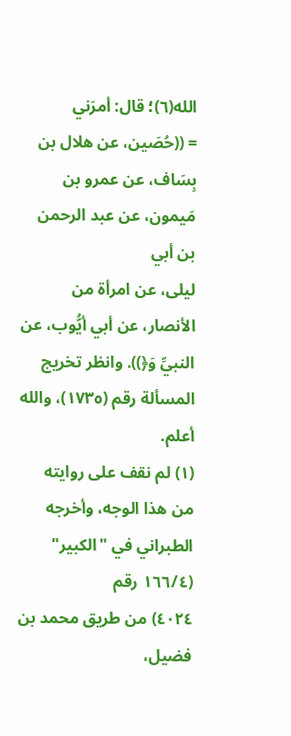الله(٦)؛ قال: أمرَني
= ((حُصَين، عن هلال بن بِسَاف، عن عمرو بن مَيمون، عن عبد الرحمن بن أبي
ليلى، عن امرأة من الأنصار، عن أبي أيُّوب، عن النبيِّ وَ﴿)). وانظر تخريج
المسألة رقم (١٧٣٥)، والله أعلم.
(١) لم نقف على روايته من هذا الوجه، وأخرجه الطبراني في "الكبير" (١٦٦/٤ رقم
٤٠٢٤) من طريق محمد بن فضيل،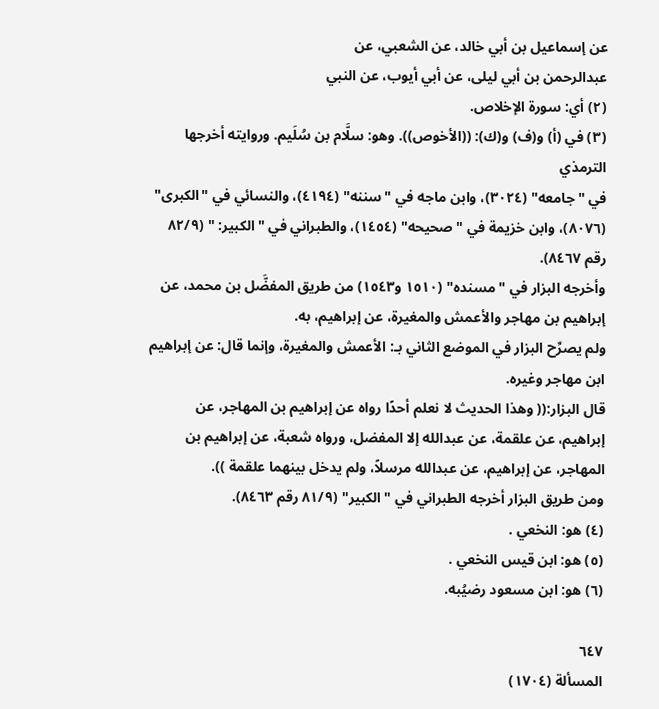عن إسماعيل بن أبي خالد، عن الشعبي، عن
عبدالرحمن بن أبي ليلى، عن أبي أيوب، عن النبي
(٢) أي: سورة الإخلاص.
(٣) في (أ) و(ف) و(ك): ((الأخوص)). وهو: سلَّام بن سُلَيم. وروايته أخرجها الترمذي
في "جامعه" (٣٠٢٤)، وابن ماجه في "سننه" (٤١٩٤)، والنسائي في "الكبرى"
(٨٠٧٦)، وابن خزيمة في "صحيحه" (١٤٥٤)، والطبراني في "الكبير: " (٨٢/٩
رقم ٨٤٦٧).
وأخرجه البزار في "مسنده" (١٥١٠ و١٥٤٣) من طريق المفضَّل بن محمد، عن
إبراهيم بن مهاجر والأعمش والمغيرة، عن إبراهيم، به.
ولم يصرِّح البزار في الموضع الثاني بـ: الأعمش والمغيرة، وإنما قال: عن إبراهيم
ابن مهاجر وغيره.
قال البزار:(( وهذا الحديث لا نعلم أحدًا رواه عن إبراهيم بن المهاجر، عن
إبراهيم، عن علقمة، عن عبدالله إلا المفضل، ورواه شعبة، عن إبراهيم بن
المهاجر، عن إبراهيم، عن عبدالله مرسلاً، ولم يدخل بينهما علقمة )).
ومن طريق البزار أخرجه الطبراني في "الكبير" (٨١/٩ رقم ٨٤٦٣).
(٤) هو: النخعي .
(٥) هو: ابن قيس النخعي .
(٦) هو: ابن مسعود رضيُبه.

٦٤٧
المسألة (١٧٠٤)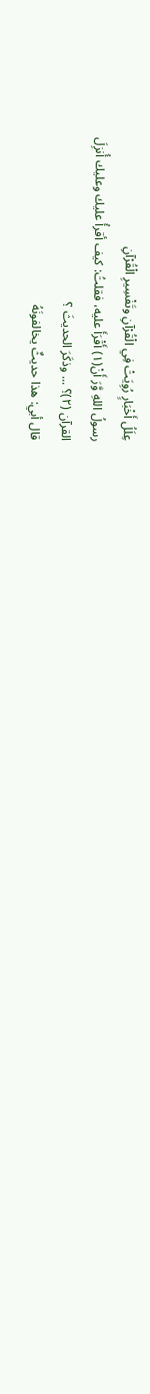عِلَلُ أَخْبَارٍ رُوِيَتْ فِي الْقُرْآنِ وتَفْسِيرِ الْقُرْآنِ
رسولُ اللهِ وَّرَ أَنْ(١) أَقْرَأَ عليه، فقلتُ: كيف أقرأُ عليك وعليك أُنزِلَ
القرآن (٢)؟ ... وذكَرَ الحديثَ ؟
قال أبي: هذا حديثٌ يخالفونَهُ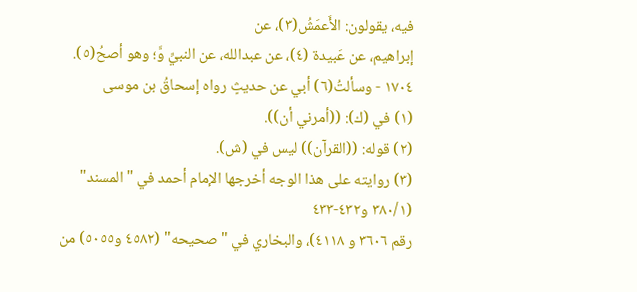فيه، يقولون: الأَعمَشُ(٣)، عن
إبراهيم، عن عَبيدة (٤)، عن عبدالله، عن النبيِّ وَّ؛ وهو أصحُ(٥).
١٧٠٤ - وسألتُ(٦) أبي عن حديثٍ رواه إسحاقُ بن موسى
(١) في (ك): ((أمرني أن)).
(٢) قوله: ((القرآن)) ليس في (ش).
(٣) روايته على هذا الوجه أخرجها الإمام أحمد في "المسند" (٣٨٠/١ و٤٣٢-٤٣٣
رقم ٣٦٠٦ و ٤١١٨)، والبخاري في "صحيحه" (٤٥٨٢ و٥٠٥٥) من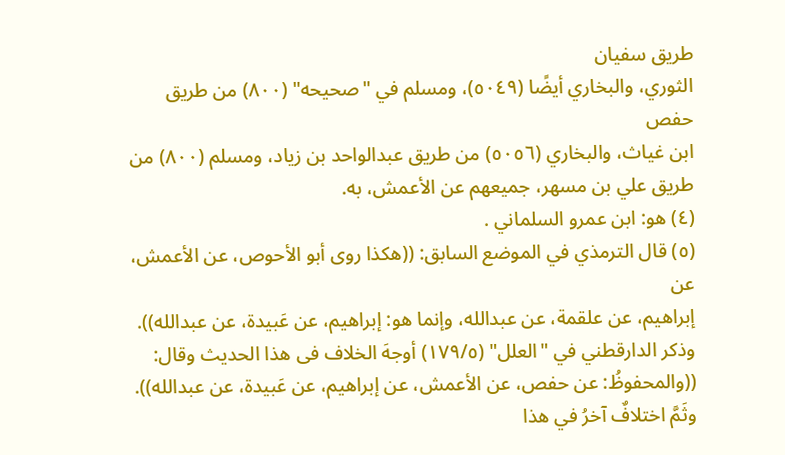طريق سفيان
الثوري، والبخاري أيضًا (٥٠٤٩)، ومسلم في "صحيحه" (٨٠٠) من طريق حفص
ابن غياث، والبخاري (٥٠٥٦) من طريق عبدالواحد بن زياد، ومسلم (٨٠٠) من
طريق علي بن مسهر، جميعهم عن الأعمش، به.
(٤) هو: ابن عمرو السلماني .
(٥) قال الترمذي في الموضع السابق: ((هكذا روى أبو الأحوص، عن الأعمش، عن
إبراهيم، عن علقمة، عن عبدالله، وإنما هو: إبراهيم، عن عَبيدة، عن عبدالله)).
وذكر الدارقطني في "العلل" (١٧٩/٥) أوجهَ الخلاف فى هذا الحديث وقال:
((والمحفوظُ: عن حفص، عن الأعمش، عن إبراهيم، عن عَبيدة، عن عبدالله)).
وثَمَّ اختلافٌ آخرُ في هذا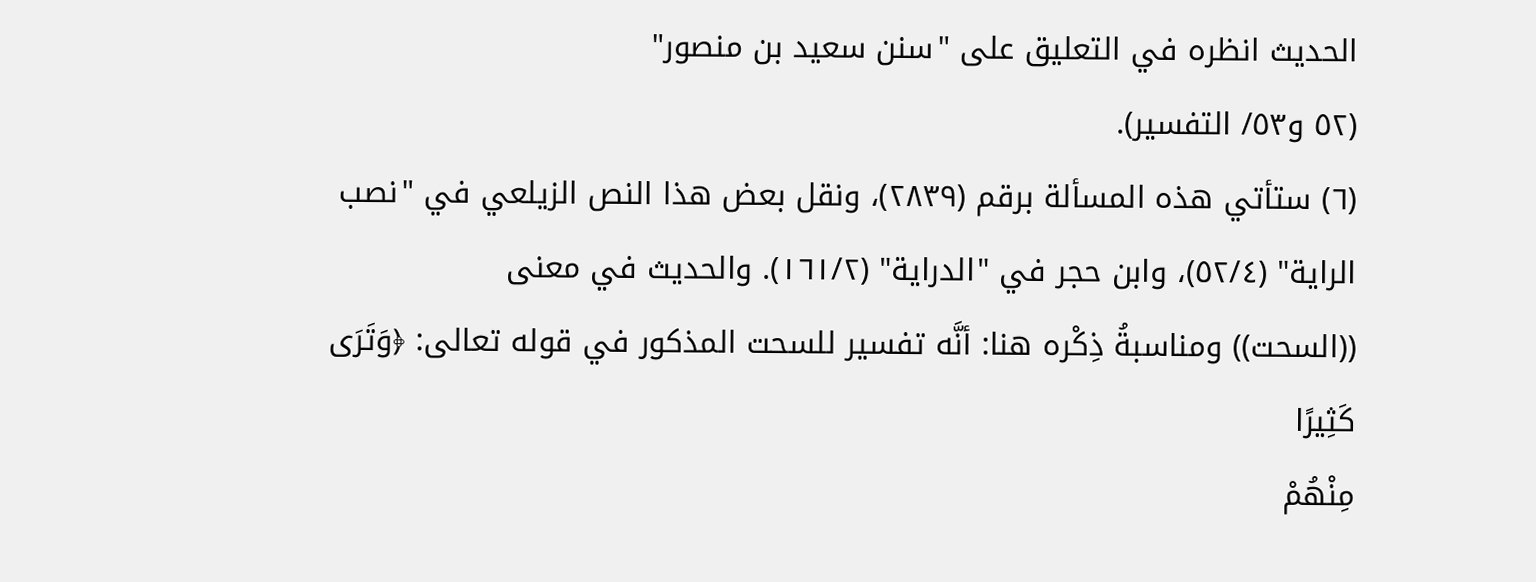الحديث انظره في التعليق على "سنن سعيد بن منصور"
(٥٢ و٥٣/ التفسير).
(٦) ستأتي هذه المسألة برقم (٢٨٣٩)، ونقل بعض هذا النص الزيلعي في "نصب
الراية" (٥٢/٤)، وابن حجر في "الدراية" (١٦١/٢). والحديث في معنى
((السحت)) ومناسبةُ ذِكْره هنا: أنَّه تفسير للسحت المذكور في قوله تعالى: ﴿وَتَرَى كَثِيرًا
مِنْهُمْ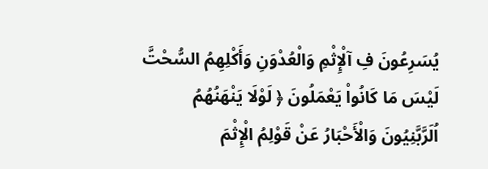يُسَرِعُونَ فِ آلْإِثْمِ وَالْعُدْوَنِ وَأَكْلِهِمُ السُّحْتَّ لَيْسَ مَا كَانُواْ يَعْمَلُونَ ﴿ لَوْلَا يَنْهَنُهُمُ
اُلَرَّبَّنِيُونَ وَالْأَحْبَارُ عَنْ قَوْلِمُ الْإِثْمَ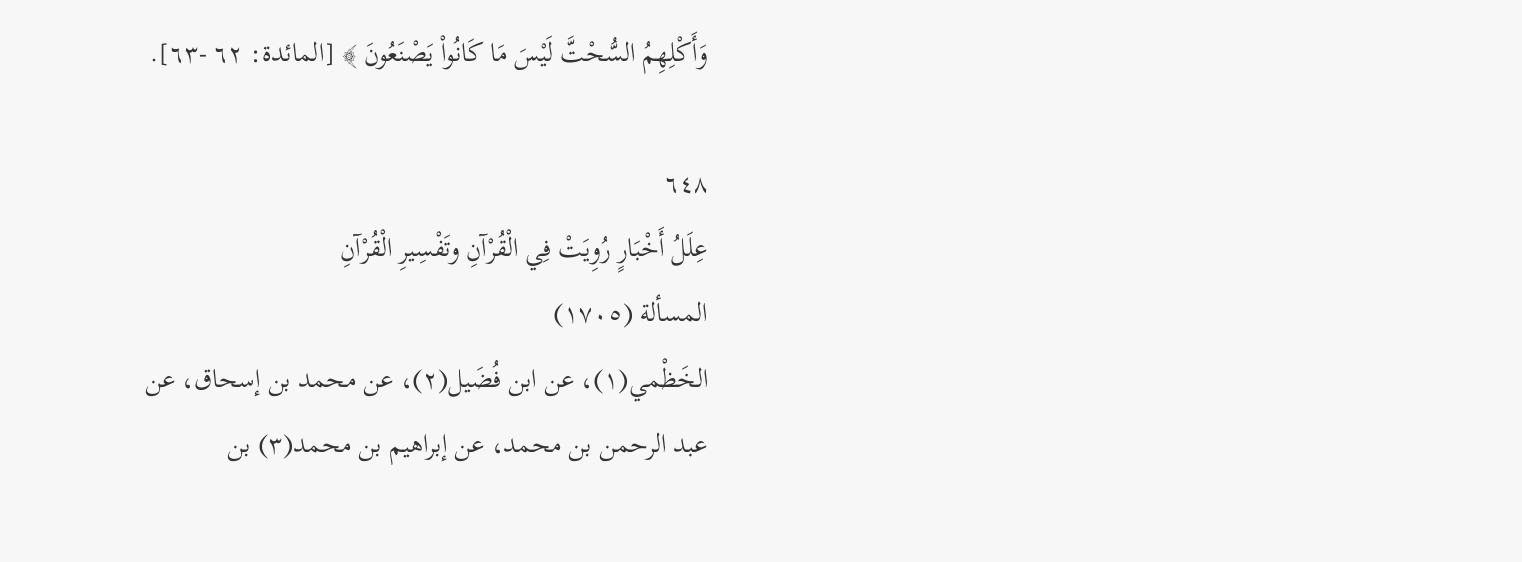وَأَكْلِهِمُ السُّحْتَّ لَيْسَ مَا كَانُواْ يَصْنَعُونَ ﴾ [المائدة: ٦٢ -٦٣].

٦٤٨
عِلَلُ أَخْبَارٍ رُوِيَتْ فِي الْقُرْآنِ وتَفْسِيرِ الْقُرْآنِ
المسألة (١٧٠٥)
الخَظْمي(١)، عن ابن فُضَيل(٢)، عن محمد بن إسحاق، عن
عبد الرحمن بن محمد، عن إبراهيم بن محمد(٣) بن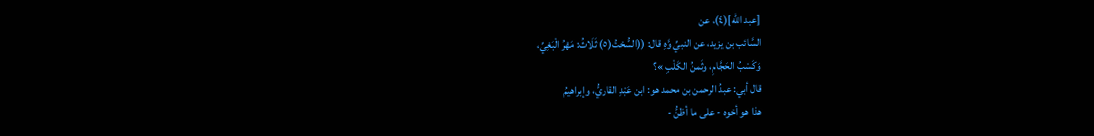[عبد الله](٤)، عن
السَّائب بن يزيد، عن النبيِّ وَّهِ قال: ((السُّحْتُ(٥) ثَلَاثُ: مَهْرُ الْبَغِيِّ،
وَكَسْبُ الحَجَّامِ، وثَمنُ الكَلْبِ »؟
قال أبي: عبدُ الرحمن بن محمد هو: ابن عَبْدِ القاريُّ، وإبراهيمُ
هذا هو أخوه - على ما أظنُّ -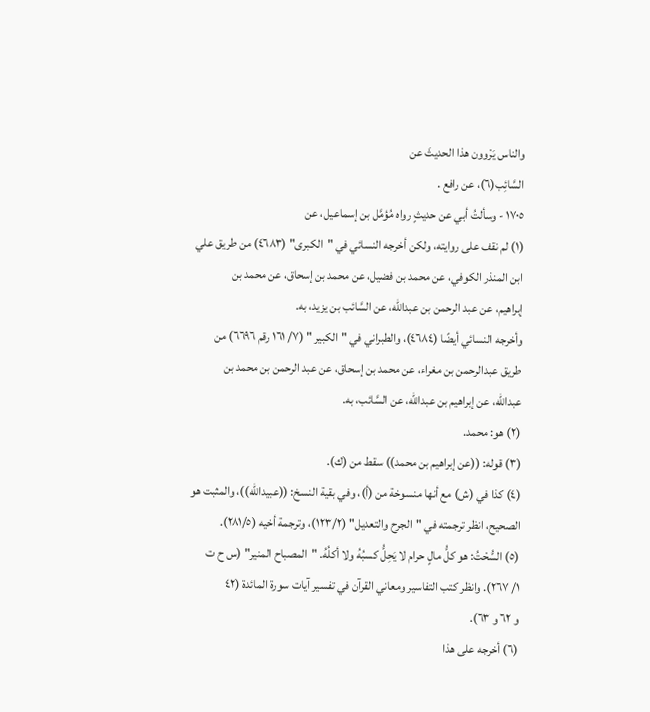والناس يَرْوون هذا الحديثَ عن
السَّائِب(٦)، عن رافع .
١٧٠٥ - وسألتُ أبي عن حديثٍ رواه مُؤمَّل بن إسماعيل، عن
(١) لم نقف على روايته، ولكن أخرجه النسائي في "الكبرى" (٤٦٨٣) من طريق علي
ابن المنذر الكوفي، عن محمد بن فضيل، عن محمد بن إسحاق، عن محمد بن
إبراهيم، عن عبد الرحمن بن عبدالله، عن السَّائب بن يزيد، به.
وأخرجه النسائي أيضًا (٤٦٨٤)، والطبراني في "الكبير " (٧/ ١٦١ رقم ٦٦٩٦) من
طريق عبدالرحمن بن مغراء، عن محمد بن إسحاق، عن عبد الرحمن بن محمد بن
عبدالله، عن إبراهيم بن عبدالله، عن السَّائب، به.
(٢) هو: محمد.
(٣) قوله: ((عن إبراهيم بن محمد)) سقط من (ك).
(٤) كذا في (ش) مع أنها منسوخة من (أ)، وفي بقية النسخ: ((عبيدالله))، والمثبت هو
الصحيح، انظر ترجمته في "الجرح والتعديل" (١٢٣/٢)، وترجمة أخيه (٢٨١/٥).
(٥) السُّحْتُ: هو كلُّ مالٍ حرام لا يَحِلُّ كسبُهُ ولا أكلُهُ. "المصباح المنير" (س ح ت
١/ ٢٦٧). وانظر كتب التفاسير ومعاني القرآن في تفسير آيات سورة المائدة (٤٢
و ٦٢ و ٦٣).
(٦) أخرجه على هذا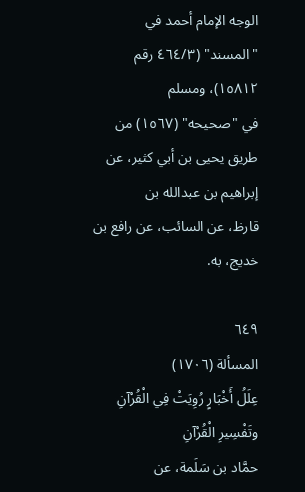الوجه الإمام أحمد في "المسند" (٤٦٤/٣ رقم ١٥٨١٢)، ومسلم
في "صحيحه" (١٥٦٧) من طريق يحيى بن أبي كثير، عن إبراهيم بن عبدالله بن
قارظ، عن السائب، عن رافع بن خديج، به.

٦٤٩
المسألة (١٧٠٦)
عِلَلُ أَخْبَارٍ رُوِيَتْ فِي الْقُرْآنِ وتَفْسِيرِ الْقُرْآنِ
حمَّاد بن سَلَمة، عن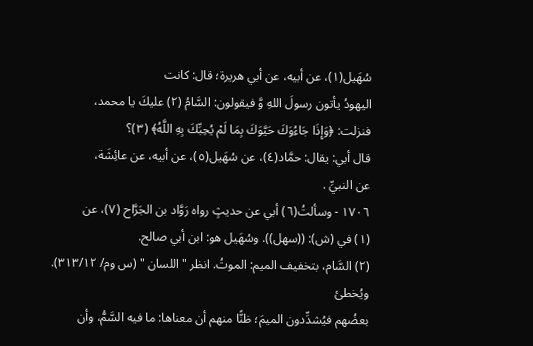سُهَيل(١)، عن أبيه، عن أبي هريرة؛ قال: كانت
اليهودُ يأتون رسولَ اللهِ وَّ فيقولون: السَّامُ (٢) عليكَ يا محمد،
فنزلت: ﴿وَإِذَا جَاءُوَكَ حَيَّوَكَ بِمَا لَمْ يُحِبِّكَ بِهِ اللَّهُ﴾ (٣)؟
قال أبي: يقال: حمَّاد(٤)، عن سُهَيل(٥)، عن أبيه، عن عائِشَة،
عن النبيِّ .
١٧٠٦ - وسألتُ(٦) أبي عن حديثٍ رواه رَوَّاد بن الجَرَّاح (٧)، عن
(١) في (ش): ((سهل)). وسُهَيل هو: ابن أبي صالح.
(٢) السَّام، بتخفيف الميم: الموتُ. انظر "اللسان " (س وم/ ٣١٣/١٢). ويُخطئ
بعضُهم فيُشدِّدون الميمَ؛ ظنًّا منهم أن معناها: ما فيه السَّمُّ، وأن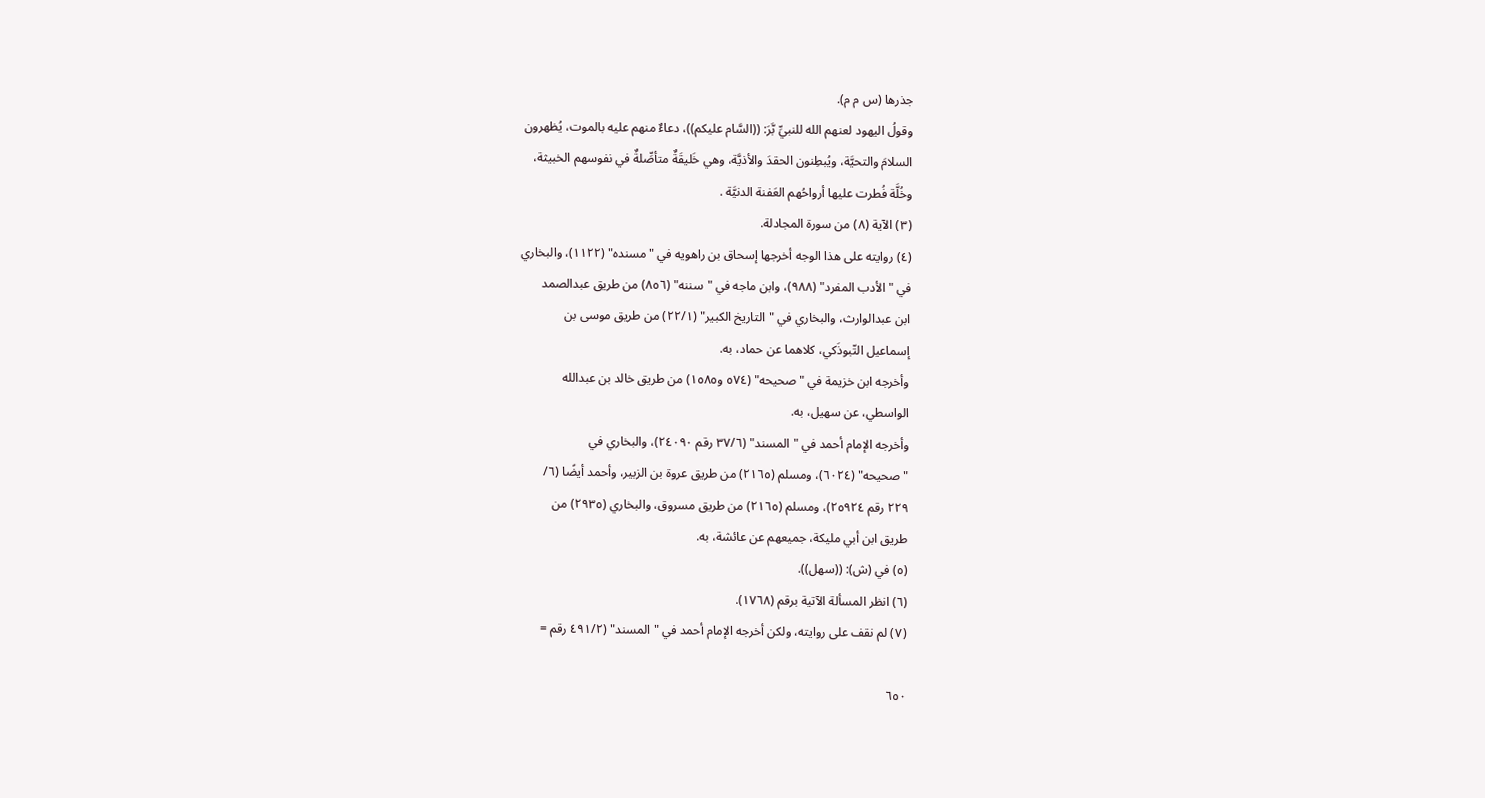جذرها (س م م).
وقولُ اليهود لعنهم الله للنبيِّ بَّرَ: ((السَّام عليكم))، دعاءٌ منهم عليه بالموت، يُظهرون
السلامَ والتحيَّة، ويُبطِنون الحقدَ والأذيَّة، وهي خَليقَةٌ متأصِّلةٌ في نفوسهم الخبيثة،
وخُلَّة فُطرت عليها أرواحُهم العَفنة الدنيَّة .
(٣) الآية (٨) من سورة المجادلة.
(٤) روايته على هذا الوجه أخرجها إسحاق بن راهويه في "مسنده" (١١٢٢)، والبخاري
في "الأدب المفرد" (٩٨٨)، وابن ماجه في "سننه" (٨٥٦) من طريق عبدالصمد
ابن عبدالوارث، والبخاري في "التاريخ الكبير" (٢٢/١) من طريق موسى بن
إسماعيل التّبوذَكي، كلاهما عن حماد، به.
وأخرجه ابن خزيمة في "صحيحه" (٥٧٤ و١٥٨٥) من طريق خالد بن عبدالله
الواسطي، عن سهيل، به.
وأخرجه الإمام أحمد في "المسند" (٣٧/٦ رقم ٢٤٠٩٠)، والبخاري في
"صحيحه" (٦٠٢٤)، ومسلم (٢١٦٥) من طريق عروة بن الزبير، وأحمد أيضًا (٦/
٢٢٩ رقم ٢٥٩٢٤)، ومسلم (٢١٦٥) من طريق مسروق، والبخاري (٢٩٣٥) من
طريق ابن أبي مليكة، جميعهم عن عائشة، به.
(٥) في (ش): ((سهل)).
(٦) انظر المسألة الآتية برقم (١٧٦٨).
(٧) لم نقف على روايته، ولكن أخرجه الإمام أحمد في "المسند" (٤٩١/٢ رقم =

٦٥٠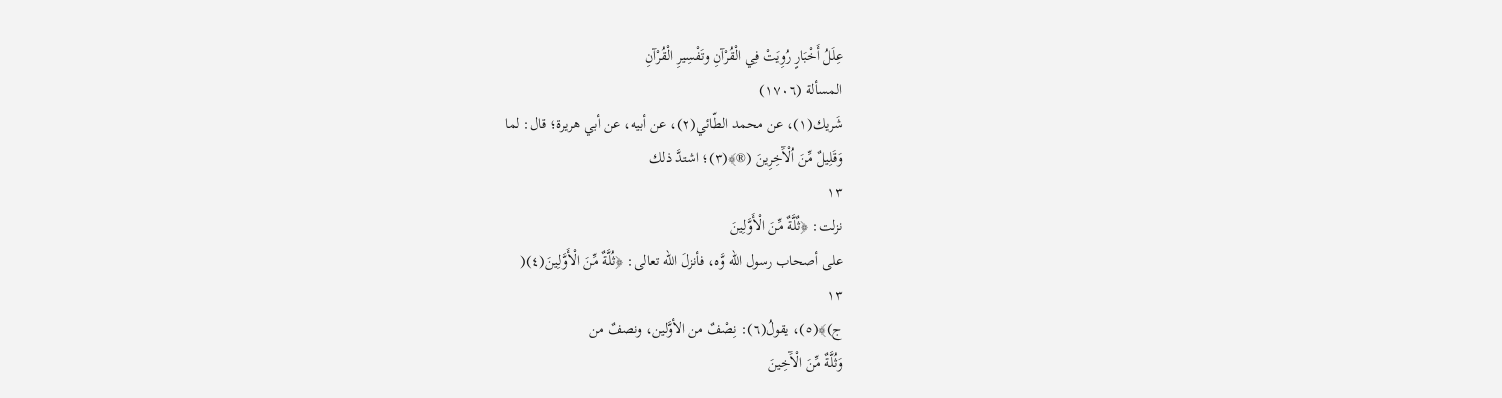عِلَلُ أَخْبَارٍ رُوِيَتْ فِي الْقُرْآنِ وتَفْسِيرِ الْقُرْآنِ
المسألة (١٧٠٦)
شَريك(١)، عن محمد الطّائي(٢)، عن أبيه، عن أبي هريرة؛ قال: لما
وَقَلِيلٌ مِّنَ اُلْآَخِرِينَ (®﴾(٣)؛ اشتدَّ ذلك
١٣
نزلت: ﴿ثٌلَّةٌ مِّنَ الْأَوَّلِينَ
على أصحاب رسول الله وَّه، فأنزلَ الله تعالى: ﴿ثُلَّةٌ مِّنَ الْأَوَّلِينَ(٤)(
١٣
ج)﴾(٥)، يقولُ(٦): نِصْفٌ من الأوَّلين، ونصفٌ من
وَثُلَّةٌ مِّنَ الْآَخِينَ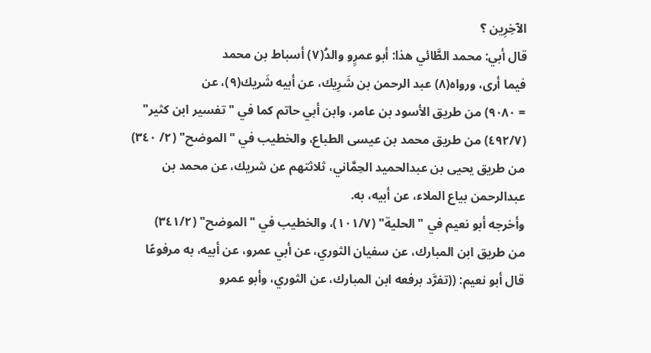الآخِرِين ؟
قال أبي: محمد الطَّائي هذا: أبو عمرٍو والدُ(٧) أسباط بن محمد
فيما أرى، ورواه(٨) عبد الرحمن بن شَرِيك، عن أبيه شَريك(٩)، عن
= ٩٠٨٠) من طريق الأسود بن عامر، وابن أبي حاتم كما في "تفسير ابن كثير"
(٤٩٢/٧) من طريق محمد بن عيسى الطباع، والخطيب في "الموضح" (٢/ ٣٤٠)
من طريق يحيى بن عبدالحميد الحِمَّاني، ثلاثتهم عن شريك، عن محمد بن
عبدالرحمن بياع الملاء، عن أبيه، به.
وأخرجه أبو نعيم في "الحلية" (١٠١/٧)، والخطيب في "الموضح" (٣٤١/٢)
من طريق ابن المبارك، عن سفيان الثوري، عن أبي عمرو، عن أبيه، به مرفوعًا
قال أبو نعيم: ((تفرَّد برفعه ابن المبارك، عن الثوري، وأبو عمرو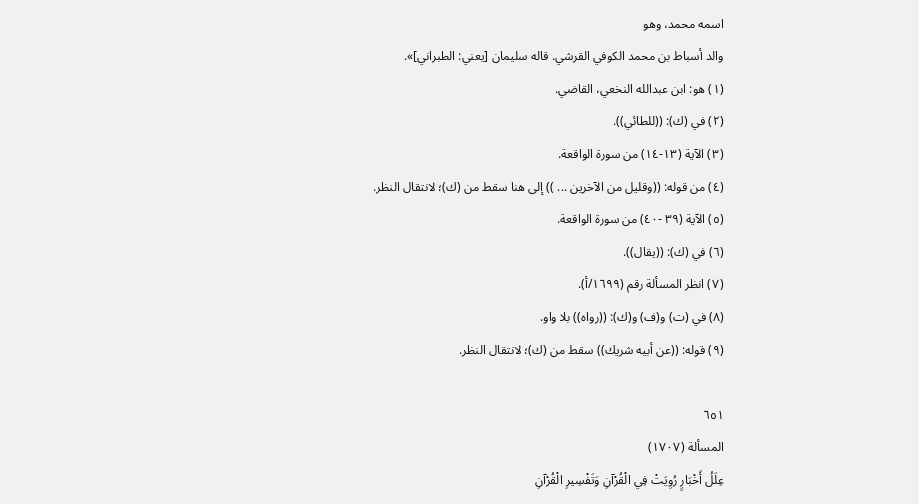اسمه محمد، وهو
والد أسباط بن محمد الكوفي القرشي. قاله سليمان [يعني: الطبراني]».
(١) هو: ابن عبدالله النخعي، القاضي.
(٢) في (ك): ((للطائي)).
(٣) الآية (١٣-١٤) من سورة الواقعة.
(٤) من قوله: ((وقليل من الآخرين ... )) إلى هنا سقط من (ك)؛ لانتقال النظر.
(٥) الآية (٣٩ -٤٠) من سورة الواقعة.
(٦) في (ك): ((يقال)).
(٧) انظر المسألة رقم (١٦٩٩/أ).
(٨) في (ت) و(ف) و(ك): ((رواه)) بلا واو.
(٩) قوله: ((عن أبيه شريك)) سقط من (ك)؛ لانتقال النظر.

٦٥١
المسألة (١٧٠٧)
عِلَلُ أَخْبَارٍ رُوِيَتْ فِي الْقُرْآنِ وَتَفْسِيرِ الْقُرْآنِ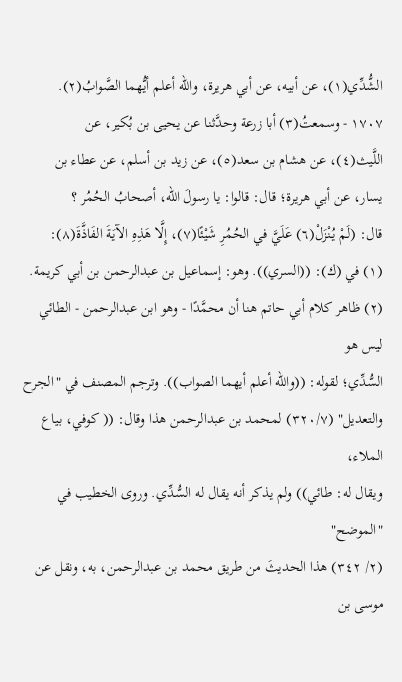الشُّدِّي(١)، عن أبيه، عن أبي هريرة، والله أعلم أيُّهما الصَّوابُ(٢).
١٧٠٧ - وسمعتُ(٣) أبا زرعة وحدَّثنا عن يحيى بن بُكير، عن
اللَّيث(٤)، عن هشام بن سعد(٥)، عن زيد بن أسلم، عن عطاء بن
يسار، عن أبي هريرة؛ قال: قالوا: يا رسولَ الله، أصحابُ الحُمُر ؟
قال: (لَمْ يُنْزَلْ(٦) عَلَيَّ في الحُمُرِ شَيْئًا(٧)، إِلَّا هَذِهِ الآيَةَ الفَاذَّةَ(٨):
(١) في (ك): ((السري)). وهو: إسماعيل بن عبدالرحمن بن أبي كريمة.
(٢) ظاهر كلام أبي حاتم هنا أن محمَّدًا - وهو ابن عبدالرحمن - الطائي ليس هو
السُّدِّي؛ لقوله: ((والله أعلم أيهما الصواب)). وترجم المصنف في "الجرح
والتعديل" (٣٢٠/٧) لمحمد بن عبدالرحمن هذا وقال: (( كوفي، بياع الملاء،
ويقال له: طائي)) ولم يذكر أنه يقال له السُّدِّي. وروى الخطيب في "الموضح"
(٢/ ٣٤٢) هذا الحديثَ من طريق محمد بن عبدالرحمن، به، ونقل عن موسى بن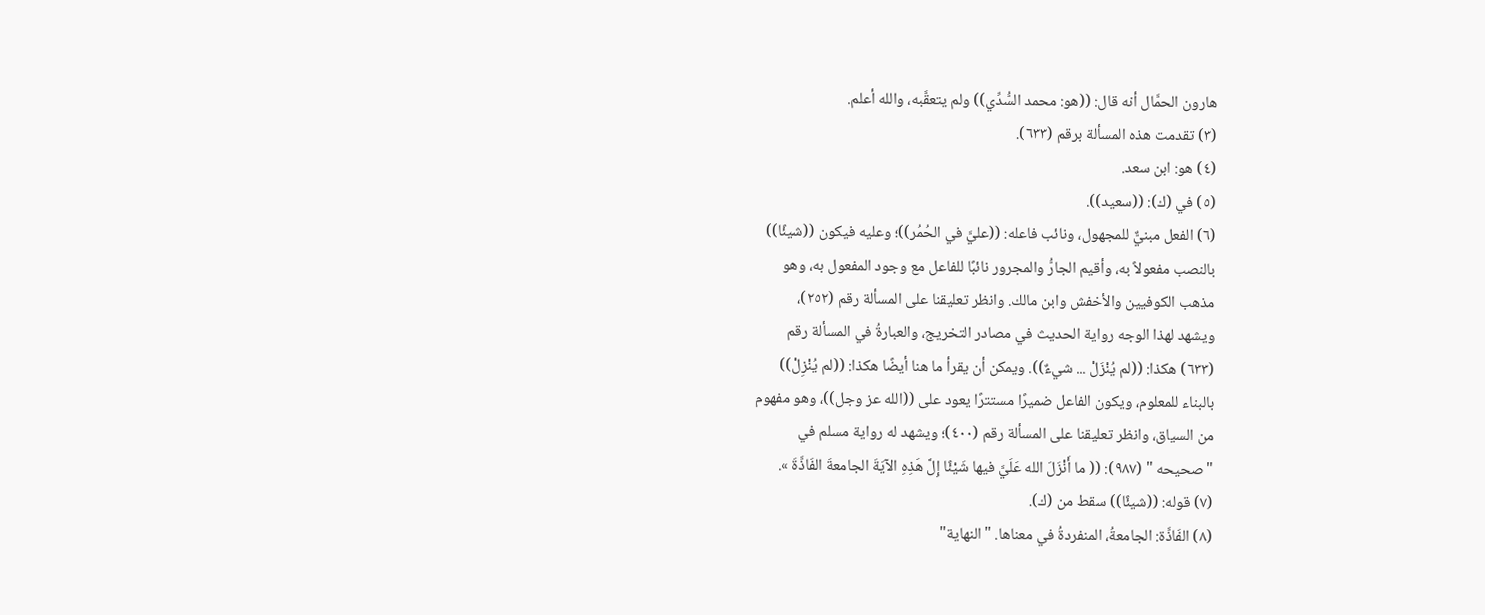هارون الحمَّال أنه قال: ((هو: محمد السُّدِّي)) ولم يتعقَّبه، والله أعلم.
(٣) تقدمت هذه المسألة برقم (٦٣٣).
(٤) هو: ابن سعد.
(٥) في (ك): ((سعيد)).
(٦) الفعل مبنيٌّ للمجهول، ونائب فاعله: ((عليَّ في الحُمُر))؛ وعليه فيكون ((شيئًا))
بالنصب مفعولاً به، وأقيم الجارُّ والمجرور نائبًا للفاعل مع وجود المفعول به، وهو
مذهب الكوفيين والأخفش وابن مالك. وانظر تعليقنا على المسألة رقم (٢٥٢)،
ويشهد لهذا الوجه رواية الحديث في مصادر التخريج، والعبارةُ في المسألة رقم
(٦٣٣) هكذا: ((لم يُنْزَلْ ... شيءٌ)). ويمكن أن يقرأ ما هنا أيضًا هكذا: ((لم يُنْزِلْ))
بالبناء للمعلوم، ويكون الفاعل ضميرًا مستترًا يعود على ((الله عز وجل))، وهو مفهوم
من السياق، وانظر تعليقنا على المسألة رقم (٤٠٠)؛ ويشهد له رواية مسلم في
"صحيحه " (٩٨٧): (( ما أَنْزَلَ الله عَلَيَّ فيها شَيْئًا إِلَّ هَذِهِ الآيَةَ الجامعةَ الفَاذَّةَ ».
(٧) قوله: ((شيئًا)) سقط من (ك).
(٨) الفَاذَّة: الجامعةُ، المنفردةُ في معناها. "النهاية"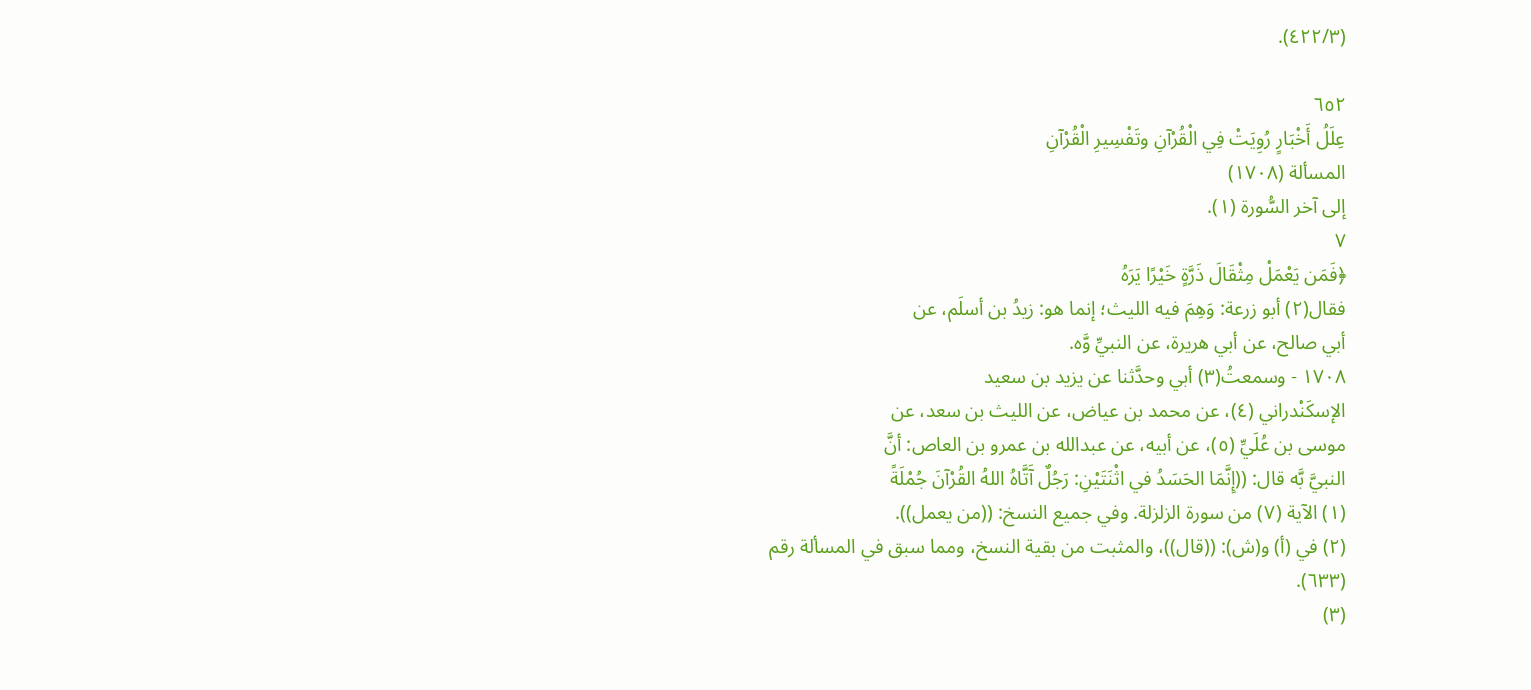(٤٢٢/٣).

٦٥٢
عِلَلُ أَخْبَارٍ رُوِيَتْ فِي الْقُرْآنِ وتَفْسِيرِ الْقُرْآنِ
المسألة (١٧٠٨)
إلى آخر السُّورة (١).
٧
﴿فَمَن يَعْمَلْ مِثْقَالَ ذَرَّةٍ خَيْرًا يَرَهُ
فقال(٢) أبو زرعة: وَهِمَ فيه الليث؛ إنما هو: زيدُ بن أسلَم، عن
أبي صالح، عن أبي هريرة، عن النبيِّ وَّه.
١٧٠٨ - وسمعتُ(٣) أبي وحدَّثنا عن يزيد بن سعيد
الإسكَنْدراني (٤)، عن محمد بن عياض، عن الليث بن سعد، عن
موسى بن عُلَيِّ (٥)، عن أبيه، عن عبدالله بن عمرو بن العاص: أنَّ
النبيَّ بَّه قال: ((إِنَّمَا الحَسَدُ في اثْنَتَيْنِ: رَجُلٌ آَتَّاهُ اللهُ القُرْآنَ جُمْلَةً
(١) الآية (٧) من سورة الزلزلة. وفي جميع النسخ: ((من يعمل)).
(٢) في (أ) و(ش): ((قال))، والمثبت من بقية النسخ، ومما سبق في المسألة رقم (٦٣٣).
(٣)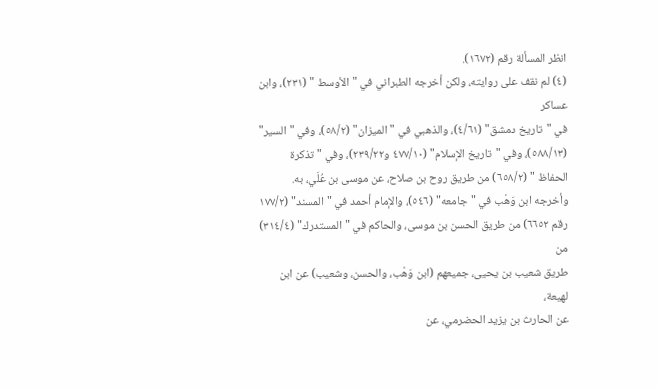انظر المسألة رقم (١٦٧٢).
(٤) لم نقف على روايته، ولكن أخرجه الطبراني في "الأوسط " (٢٣١)، وابن عساكر
في "تاريخ دمشق" (٤/٦١)، والذهبي في "الميزان" (٥٨/٢)، وفي "السير"
(٥٨٨/١٣)، وفي "تاريخ الإسلام" (٤٧٧/١٠ و٢٣٩/٢٢)، وفي " تذكرة
الحفاظ " (٦٥٨/٢) من طريق روح بن صلاح، عن موسى بن عُلَي، به.
وأخرجه ابن وَهْب في "جامعه" (٥٤٦)، والإمام أحمد في "المسند" (١٧٧/٢
رقم ٦٦٥٢) من طريق الحسن بن موسى، والحاكم في "المستدرك" (٣١٤/٤) من
طريق شعيب بن يحيى، جميعهم (ابن وَهْب، والحسن، وشعيب) عن ابن لهيعة،
عن الحارث بن يزيد الحضرمي، عن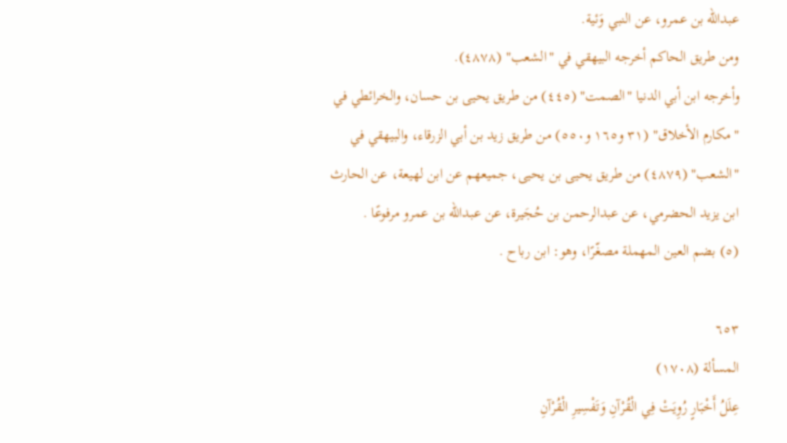عبدالله بن عمرو، عن النبي وَئية.
ومن طريق الحاكم أخرجه البيهقي في "الشعب" (٤٨٧٨).
وأخرجه ابن أبي الدنيا "الصمت" (٤٤٥) من طريق يحيى بن حسان، والخرائطي في
"مكارم الأخلاق" (٣١ و١٦٥ و٥٥٠) من طريق زيد بن أبي الزرقاء، والبيهقي في
"الشعب" (٤٨٧٩) من طريق يحيى بن يحيى، جميعهم عن ابن لهيعة، عن الحارث
ابن يزيد الحضرمي، عن عبدالرحمن بن حُجَيرة، عن عبدالله بن عمرو مرفوعًا .
(٥) بضم العين المهملة مصغّرًا، وهو: ابن رباح .

٦٥٣
المسألة (١٧٠٨)
عِلَلُ أَخْبَارٍ رُوِيَتْ فِي الْقُرْآنِ وَتَفْسِيرِ الْقُرْآنِ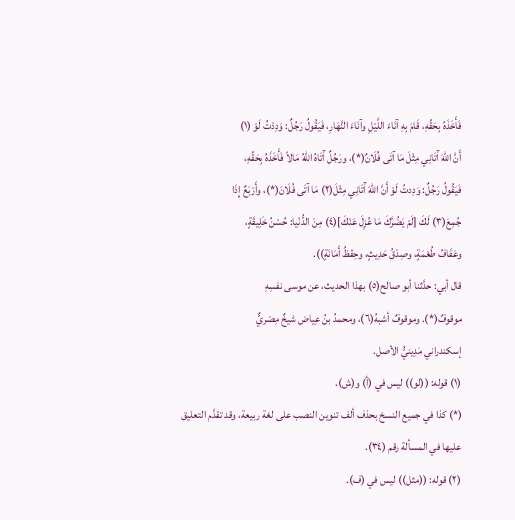فَأَخَذَهُ بِحَقِّهِ، قَامَ بِهِ آنَاءَ اللَّيْلِ وآنَاءَ النَّهَارِ، فَيَقُولُ رَجُلٌ: وَدِدْتُ لَوْ (١)
أَنَّ اللهَ آَتَانِي مِثْلَ مَا آتَى فُلَانٌ(*)، ورَجُلٌ آَتَاهُ اللهُ مَالاً فَأَخَذَهُ بِحَقِّهِ،
فَيَقُولُ رَجُلٌ: وَدِدتُ لَوْ أَنَّ اللهَ آَتَانِي مِثْلَ(٢) مَا آتَى فُلَانَ(*)، وأَرْبَعٌ إِذَا
جُمِعَ(٣) لَكَ [لَمْ يَضُرَّكَ مَا عُزِلَ عَنْكَ](٤) مِنَ الدُّنْيا: حُسْنُ خَلِيقَةٍ،
وعَفَافُ طُعْمَةٍ، وصِدْقُ حَدِيثٍ، وحِفْظُ أَمَانَةٍ)).
قال أبي: حدَّثنا أبو صالح(٥) بهذا الحديث، عن موسى نفسِهِ
موقوفٌ(*). وموقوفٌ أشبهُ(٦)، ومحمدُ بنُ عِياض شيخٌ مِصْريٌّ
إسكندراني مَدِينيُّ الأصل.
(١) قوله: ((لو)) ليس في (أ) و(ش).
(*) كذا في جميع النسخ بحذف ألف تنوين النصب على لغة ربيعة، وقد تقدَّم التعليق
عليها في المسألة رقم (٣٤).
(٢) قوله: ((مثل)) ليس في (ف).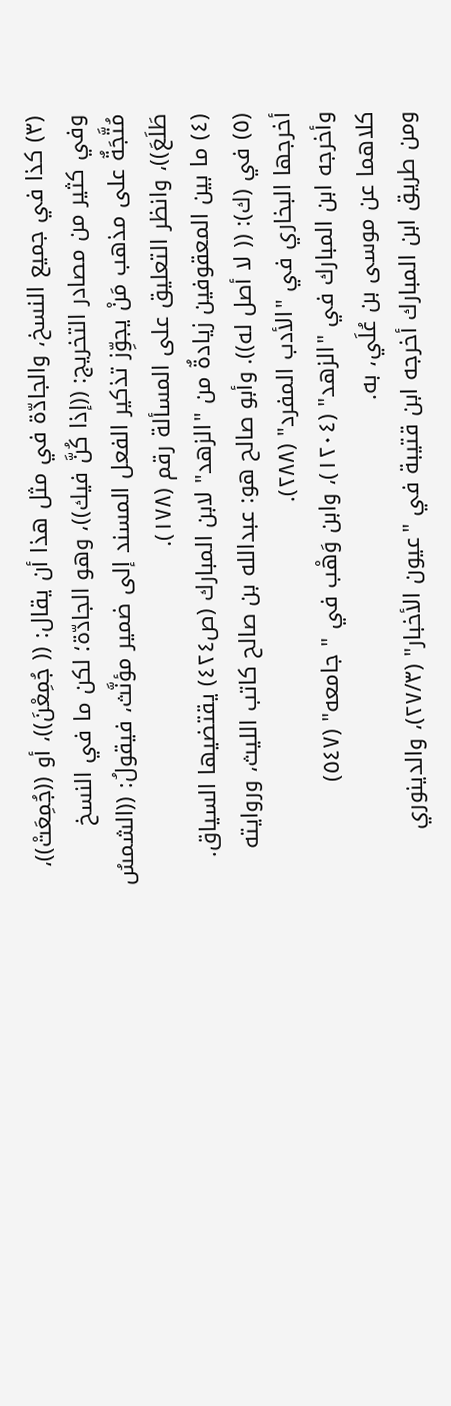(٣) كذا في جميع النسخ، والجادّة في مثل هذا أن يقال: (( جُمِعْنَ))، أو ((جُمِعَتْ))،
وفي كثير من مصادر التخريج: ((إذا كُنَّ فيك))، وهو الجادّة؛ لكن ما في النسخ
مُتَّجَةٌ على مذهب مَنْ يجوِّز تذكير الفعل المسند إلى ضمير مؤنَّث، فيقولُ: ((الشمسُ
طَلَعَ))، وانظر التعليق على المسألة رقم (١٧٨).
(٤) ما بين المعقوفين زيادةٌ من "الزهد" لابن المبارك (ص٤٢٤) يقتضيها السياق.
(٥) في (ك): (( لا أصل له)). وأبو صالح هو: عبدالله بن صالح كاتب الليث، وروايته
أخرجها البخاري في "الأدب المفرد" (٢٨٨).
وأخرجه ابن المبارك في "الزهد" (١٢٠٤)، وابن وَهْب في " جامعه" (٥٤٧)
كلاهما عن موسى بن عُلَي، به.
ومن طريق ابن المبارك أخرجه ابن قتيبة في "عيون الأخبار" (٢٧/٣)، والدينوري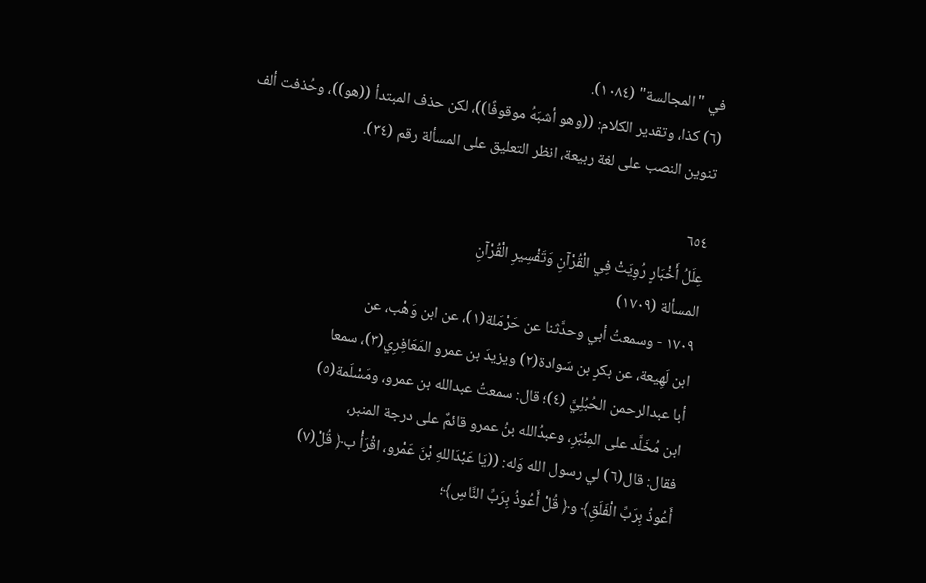في "المجالسة" (١٠٨٤).
(٦) كذا، وتقدير الكلام: ((وهو أشبَهُ موقوفًا))، لكن حذف المبتدأ ((هو))، وحُذفت ألف
تنوين النصب على لغة ربيعة، انظر التعليق على المسألة رقم (٣٤).

٦٥٤
عِلَلُ أَخْبَارٍ رُوِيَتْ فِي الْقُرْآنِ وَتَفْسِيرِ الْقُرْآنِ
المسألة (١٧٠٩)
١٧٠٩ - وسمعتُ أبي وحدَّثنا عن حَرْمَلة(١)، عن ابن وَهْب، عن
ابن لَهِيعة، عن بكرٍ بن سَوادة(٢) ويزيدَ بن عمرو المَعَافِرِي(٣)، سمعا
أبا عبدالرحمن الحُبُلِيَّ (٤)؛ قال: سمعتُ عبدالله بن عمرو، ومَسْلَمة(٥)
ابن مُخَلَّد على المِنْبَرِ، وعبدُالله بنُ عمرو قائمٌ على درجة المنبر،
فقال: قال(٦) لي رسول الله وَله: ((يَا عَبْدَاللهِ بْنَ عَمْرو، اقْرَأْ ب﴿ قُلْ(٧)
أَعُوذُ بِرَبِّ الْفَلَقِ﴾ و﴿ قُلْ أَعُوذُ بِرَبِّ النَّاسِ﴾؛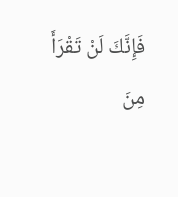فَإِنَّكَ لَنْ تَقْرَأَ
مِنَ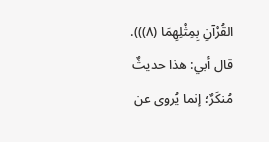القُرْآنِ بِمِثْلِهِمَا (٨))).
قال أبي: هذا حديثٌ مُنكَرٌ؛ إنما يُروى عن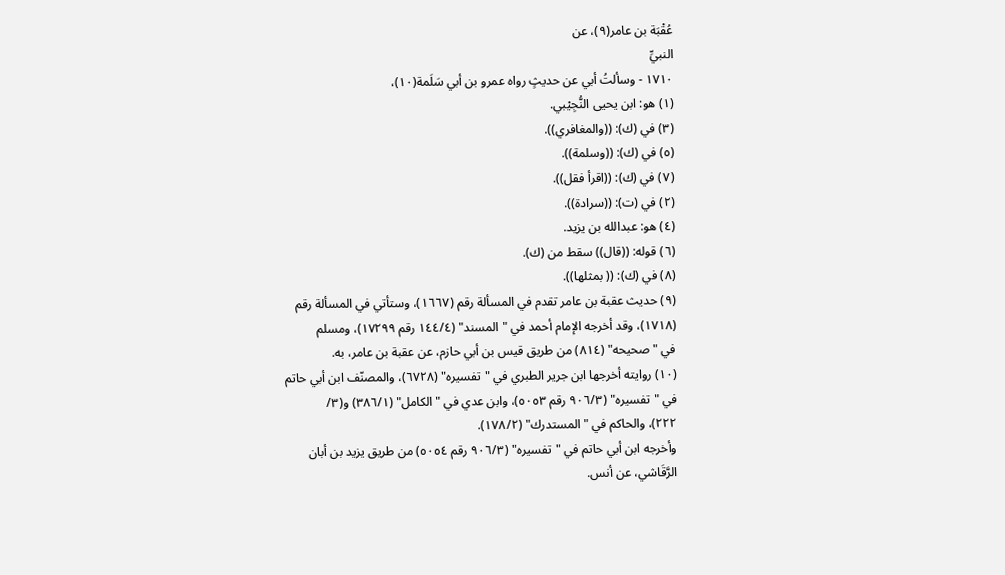عُقْبَة بن عامر(٩)، عن
النبيِّ
١٧١٠ - وسألتُ أبي عن حديثٍ رواه عمرو بن أبي سَلَمة(١٠)،
(١) هو: ابن يحيى النُّجِيْبي.
(٣) في (ك): ((والمغافري)).
(٥) في (ك): ((وسلمة)).
(٧) في (ك): ((اقرأ فقل)).
(٢) في (ت): ((سرادة)).
(٤) هو: عبدالله بن يزيد.
(٦) قوله: ((قال)) سقط من (ك).
(٨) في (ك): (( بمثلها)).
(٩) حديث عقبة بن عامر تقدم في المسألة رقم (١٦٦٧)، وستأتي في المسألة رقم
(١٧١٨)، وقد أخرجه الإمام أحمد في "المسند" (١٤٤/٤ رقم ١٧٢٩٩)، ومسلم
في "صحيحه" (٨١٤) من طريق قيس بن أبي حازم، عن عقبة بن عامر، به.
(١٠) روايته أخرجها ابن جرير الطبري في "تفسيره" (٦٧٢٨)، والمصنّف ابن أبي حاتم
في "تفسيره" (٩٠٦/٣ رقم ٥٠٥٣)، وابن عدي في "الكامل" (٣٨٦/١) و(٣/
٢٢٢)، والحاكم في "المستدرك" (١٧٨/٢).
وأخرجه ابن أبي حاتم في "تفسيره" (٩٠٦/٣ رقم ٥٠٥٤) من طريق يزيد بن أبان
الرَّقَاشي، عن أنس.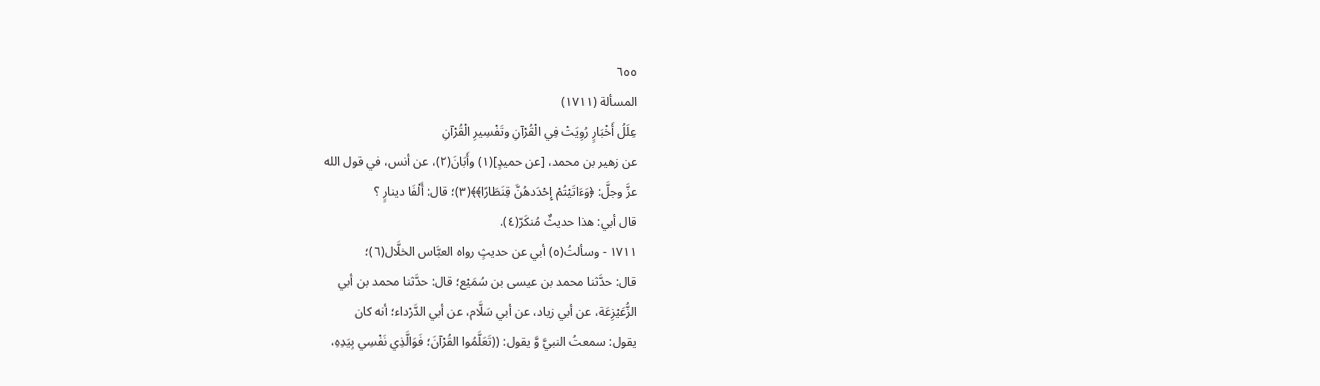٦٥٥
المسألة (١٧١١)
عِلَلُ أَخْبَارٍ رُوِيَتْ فِي الْقُرْآنِ وتَفْسِيرِ الْقُرْآنِ
عن زهير بن محمد، [عن حميدٍ](١) وأَبَانَ(٢)، عن أنس، في قول الله
عزَّ وجلَّ: ﴿وَءَاتَيْتُمْ إِحْدَدهُنَّ قِنَطَارًا﴾﴾(٣)؛ قال: أَلْفَا دينارٍ ؟
قال أبي: هذا حديثٌ مُنكَرّ(٤).
١٧١١ - وسألتُ(٥) أبي عن حديثٍ رواه العبَّاس الخلَّال(٦)؛
قال: حدَّثنا محمد بن عيسى بن سُمَيْع؛ قال: حدَّثنا محمد بن أبي
الزُّعَيْزِعَة، عن أبي زياد، عن أبي سَلَّام، عن أبي الدَّرْداء؛ أنه كان
يقول: سمعتُ النبيَّ وَّ يقول: ((تَعَلَّمُوا القُرْآنَ؛ فَوَالَّذِي نَفْسِي بِيَدِهِ،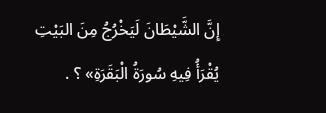إِنَّ الشَّيْطَانَ لَيَخْرُجُ مِنَ البَيْتِ يُقْرَأُ فِيهِ سُورَةُ الْبَقَرَةِ» ؟ .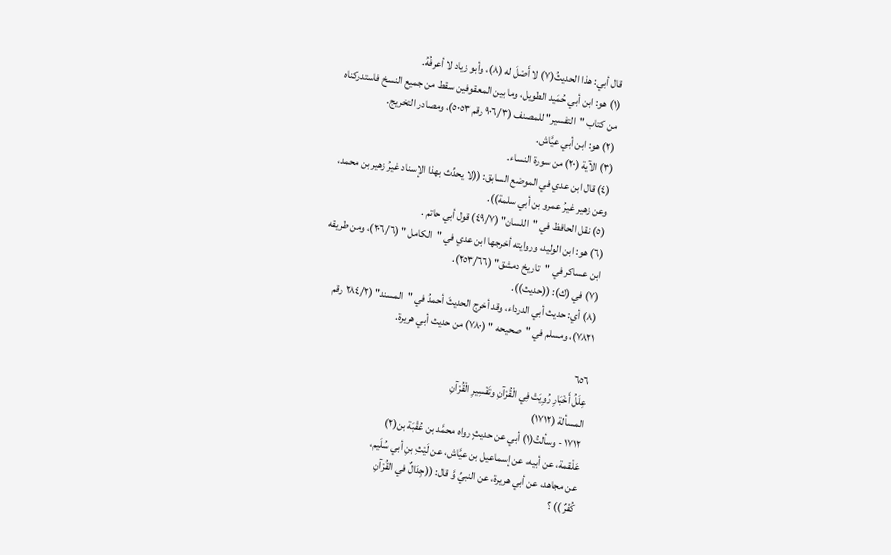قال أبي: هذا الحديثُ(٧) لا أَصْلَ له (٨)، وأبو زياد لا أعرفُهُ.
(١) هو: ابن أبي حُمَيد الطويل، وما بين المعقوفين سقط من جميع النسخ فاستدركناه
من كتاب "التفسير" للمصنف (٩٠٦/٣ رقم ٥٠٥٣)، ومصادر التخريج.
(٢) هو: ابن أبي عيَّاش.
(٣) الآية (٢٠) من سورة النساء.
(٤) قال ابن عدي في الموضع السابق: ((لا يحدِّث بهذا الإسناد غيرُ زهير بن محمد،
وعن زهير غيرُ عمرو بن أبي سلمة)).
(٥) نقل الحافظ في "اللسان" (٤٩/٧) قول أبي حاتم .
(٦) هو: ابن الوليد، وروايته أخرجها ابن عدي في "الكامل " (٢٠٦/٦)، ومن طريقه
ابن عساكر في "تاريخ دمشق" (٢٥٣/٦٦).
(٧) في (ك): ((حديث)).
(٨) أي: حديث أبي الدرداء، وقد أخرج الحديثَ أحمدُ في "المسند" (٢٨٤/٢ رقم
٧٨٢١)، ومسلم في "صحيحه " (٧٨٠) من حديث أبي هريرة.

٦٥٦
عِلَلُ أَخْبَارِ رُوِيَتْ فِي الْقُرْآنِ وتَفْسِيرِ الْقُرْآنِ
المسألة (١٧١٢)
١٧١٢ - وسألتُ(١) أبي عن حديثٍ رواه محمَّد بن عُقْبَة بن(٢)
عَلْقمة، عن أبيه، عن إسماعيل بن عيَّاش، عن لَيْثِ بنِ أبي سُلَيم،
عن مجاهد، عن أبي هريرة، عن النبيِّ وَّ قال: ((جِدَالٌ في القُرْآنِ
كُفْرٌ )) ؟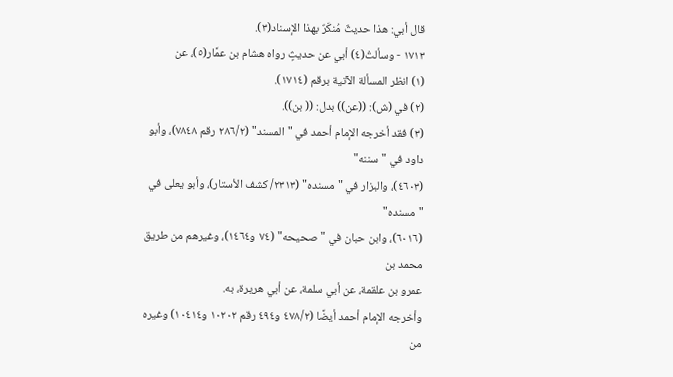قال أبي: هذا حديثٌ مُنكَرٌ بهذا الإسناد(٣).
١٧١٣ - وسألتُ(٤) أبي عن حديثٍ رواه هشام بن عمَّار(٥)، عن
(١) انظر المسألة الآتية برقم (١٧١٤).
(٢) في (ش): ((عن)) بدل: (( بن)).
(٣) فقد أخرجه الإمام أحمد في "المسند" (٢٨٦/٢ رقم ٧٨٤٨)، وأبو داود في "سننه"
(٤٦٠٣)، والبزار في "مسنده" (٢٣١٣/ كشف الأستار)، وأبو يعلى في "مسنده"
(٦٠١٦)، وابن حبان في "صحيحه" (٧٤ و١٤٦٤)، وغيرهم من طريق محمد بن
عمرو بن علقمة، عن أبي سلمة، عن أبي هريرة، به.
وأخرجه الإمام أحمد أيضًا (٤٧٨/٢ و٤٩٤ رقم ١٠٢٠٢ و١٠٤١٤) وغيره من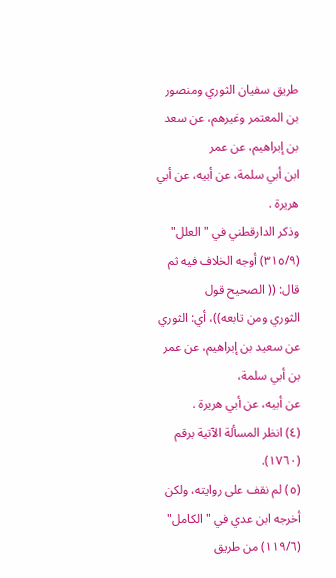طريق سفيان الثوري ومنصور بن المعتمر وغيرهم، عن سعد بن إبراهيم، عن عمر
ابن أبي سلمة، عن أبيه، عن أبي هريرة .
وذكر الدارقطني في "العلل" (٣١٥/٩) أوجه الخلاف فيه ثم قال: (( الصحيح قول
الثوري ومن تابعه))، أي: الثوري عن سعيد بن إبراهيم، عن عمر بن أبي سلمة،
عن أبيه، عن أبي هريرة .
(٤) انظر المسألة الآتية برقم (١٧٦٠).
(٥) لم نقف على روايته، ولكن أخرجه ابن عدي في "الكامل" (١١٩/٦) من طريق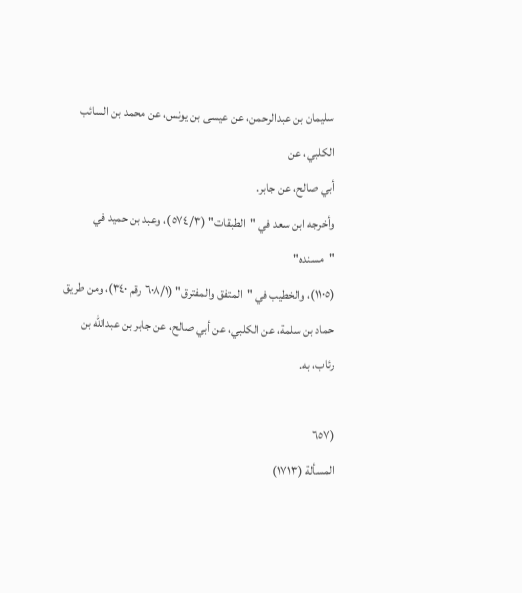سليمان بن عبدالرحمن، عن عيسى بن يونس، عن محمد بن السائب الكلبي، عن
أبي صالح، عن جابر.
وأخرجه ابن سعد في "الطبقات" (٥٧٤/٣)، وعبد بن حميد في "مسنده"
(١١٠٥)، والخطيب في "المتفق والمفترق" (٦٠٨/١ رقم ٣٤٠)، ومن طريق
حماد بن سلمة، عن الكلبي، عن أبي صالح، عن جابر بن عبدالله بن رئاب، به.

(٦٥٧
المسألة (١٧١٣)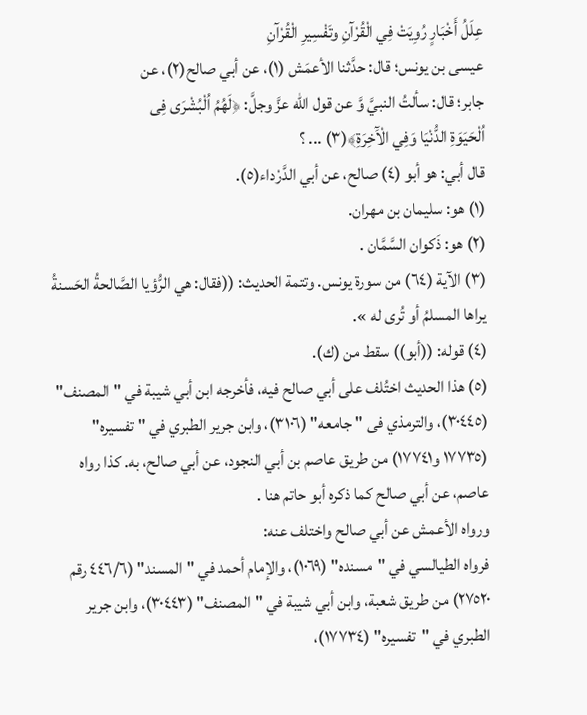عِلَلُ أَخْبَارٍ رُوِيَتْ فِي الْقُرْآنِ وتَفْسِيرِ الْقُرْآنِ
عيسى بن يونس؛ قال: حدَّثنا الأعمَش (١)، عن أبي صالح(٢)، عن
جابر؛ قال: سألتُ النبيَّ وَّ عن قول الله عزَّ وجلَّ: ﴿لَهُمُ اُلْبُشْرَى فِى
اُلْحَيَوَةِ الدُّنْيَا وَفِي الْآَخِرَةِ﴾(٣) ... ؟
قال أبي: هو أبو (٤) صالح، عن أبي الدَّرْداء(٥).
(١) هو: سليمان بن مهران.
(٢) هو: ذَكوان السَّمَّان .
(٣) الآية (٦٤) من سورة يونس. وتتمة الحديث: ((فقال: هي الرُّؤيا الصَّالحةُ الحَسنةُ
يراها المسلمُ أو تُرى له ».
(٤) قوله: ((أبو)) سقط من (ك).
(٥) هذا الحديث اختُلف على أبي صالح فيه، فأخرجه ابن أبي شيبة في "المصنف"
(٣٠٤٤٥)، والترمذي فى " جامعه" (٣١٠٦)، وابن جرير الطبري في " تفسيره"
(١٧٧٣٥ و١٧٧٤١) من طريق عاصم بن أبي النجود، عن أبي صالح، به. كذا رواه
عاصم، عن أبي صالح كما ذكره أبو حاتم هنا .
ورواه الأعمش عن أبي صالح واختلف عنه:
فرواه الطيالسي في "مسنده" (١٠٦٩)، والإمام أحمد في "المسند" (٤٤٦/٦ رقم
٢٧٥٢٠) من طريق شعبة، وابن أبي شيبة في "المصنف" (٣٠٤٤٣)، وابن جرير
الطبري في "تفسيره" (١٧٧٣٤)،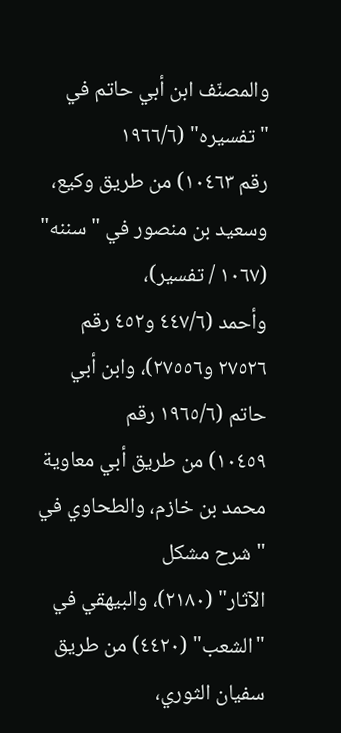والمصنّف ابن أبي حاتم في "تفسيره" (١٩٦٦/٦
رقم ١٠٤٦٣) من طريق وكيع، وسعيد بن منصور في "سننه" (١٠٦٧ / تفسير)،
وأحمد (٤٤٧/٦ و٤٥٢ رقم ٢٧٥٢٦ و٢٧٥٥٦)، وابن أبي حاتم (١٩٦٥/٦ رقم
١٠٤٥٩) من طريق أبي معاوية محمد بن خازم، والطحاوي في "شرح مشكل
الآثار" (٢١٨٠)، والبيهقي في "الشعب" (٤٤٢٠) من طريق سفيان الثوري،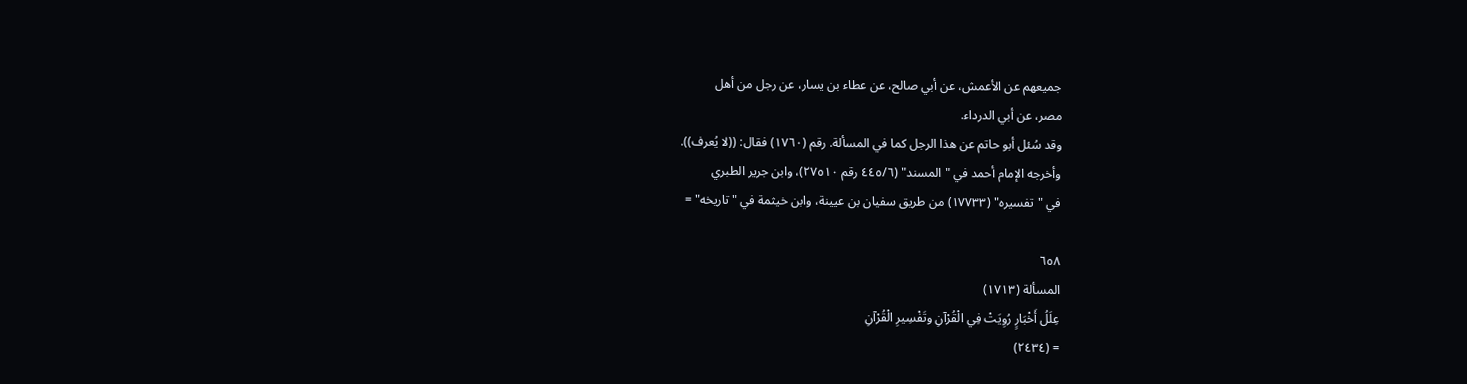جميعهم عن الأعمش، عن أبي صالح، عن عطاء بن يسار، عن رجل من أهل
مصر، عن أبي الدرداء.
وقد سُئل أبو حاتم عن هذا الرجل كما في المسألة. رقم (١٧٦٠) فقال: ((لا يُعرف)).
وأخرجه الإمام أحمد في "المسند" (٤٤٥/٦ رقم ٢٧٥١٠)، وابن جرير الطبري
في "تفسيره" (١٧٧٣٣) من طريق سفيان بن عيينة، وابن خيثمة في "تاريخه" =

٦٥٨
المسألة (١٧١٣)
عِلَلُ أَخْبَارٍ رُوِيَتْ فِي الْقُرْآنِ وتَفْسِيرِ الْقُرْآنِ
= (٢٤٣٤)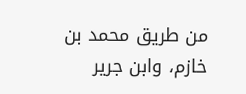من طريق محمد بن خازم، وابن جرير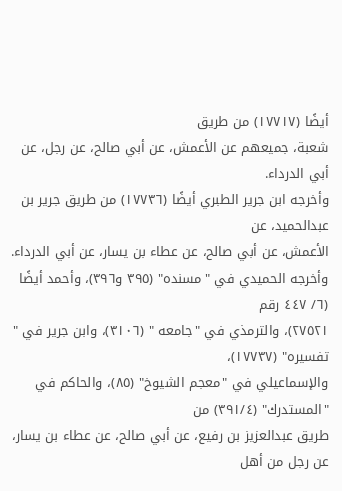أيضًا (١٧٧١٧) من طريق
شعبة، جميعهم عن الأعمش، عن أبي صالح، عن رجل، عن أبي الدرداء.
وأخرجه ابن جرير الطبري أيضًا (١٧٧٣٦) من طريق جرير بن عبدالحميد، عن
الأعمش، عن أبي صالح، عن عطاء بن يسار، عن أبي الدرداء.
وأخرجه الحميدي في "مسنده" (٣٩٥ و٣٩٦)، وأحمد أيضًا (٦/ ٤٤٧ رقم
٢٧٥٢١)، والترمذي في "جامعه " (٣١٠٦)، وابن جرير في " تفسيره" (١٧٧٣٧)،
والإسماعيلي في "معجم الشيوخ" (٨٥)، والحاكم في "المستدرك" (٣٩١/٤) من
طريق عبدالعزيز بن رفيع، عن أبي صالح، عن عطاء بن يسار، عن رجل من أهل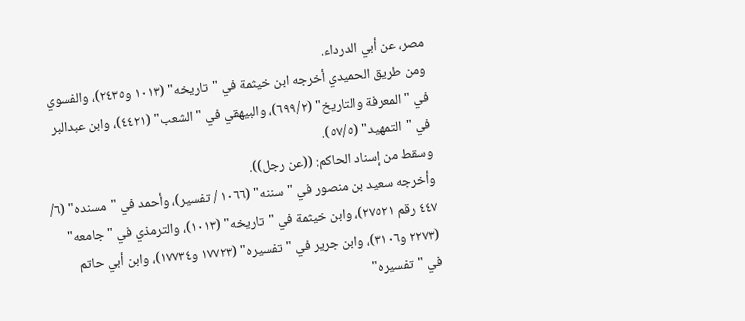مصر، عن أبي الدرداء.
ومن طريق الحميدي أخرجه ابن خيثمة في "تاريخه" (١٠١٣ و٢٤٣٥)، والفسوي
في "المعرفة والتاريخ" (٦٩٩/٢)، والبيهقي في "الشعب" (٤٤٢١)، وابن عبدالبر
في "التمهيد" (٥٧/٥).
وسقط من إسناد الحاكم: ((عن رجل)).
وأخرجه سعيد بن منصور في "سننه" (١٠٦٦ / تفسير)، وأحمد في "مسنده" (٦/
٤٤٧ رقم ٢٧٥٢١)، وابن خيثمة في "تاريخه" (١٠١٣)، والترمذي في " جامعه"
(٢٢٧٣ و٣١٠٦)، وابن جرير في "تفسيره" (١٧٧٢٣ و١٧٧٣٤)، وابن أبي حاتم
في "تفسيره"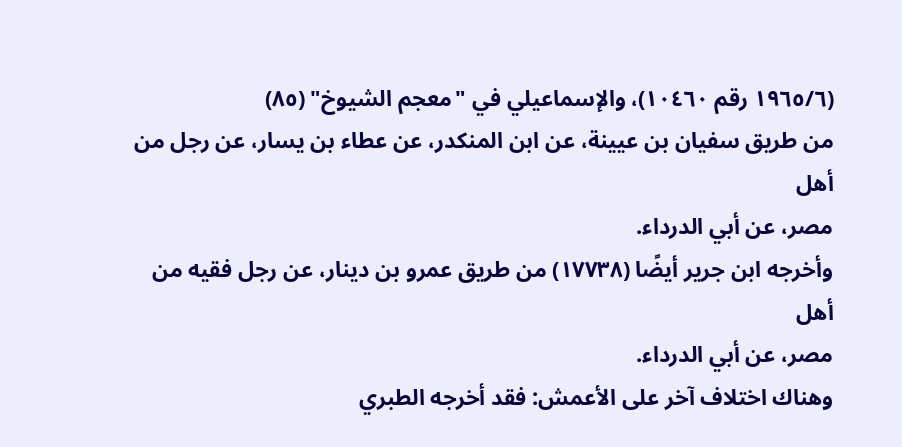(١٩٦٥/٦ رقم ١٠٤٦٠)، والإسماعيلي في "معجم الشيوخ" (٨٥)
من طريق سفيان بن عيينة، عن ابن المنكدر، عن عطاء بن يسار، عن رجل من أهل
مصر، عن أبي الدرداء.
وأخرجه ابن جرير أيضًا (١٧٧٣٨) من طريق عمرو بن دينار، عن رجل فقيه من أهل
مصر، عن أبي الدرداء.
وهناك اختلاف آخر على الأعمش: فقد أخرجه الطبري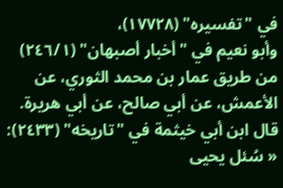في "تفسيره" (١٧٧٢٨)،
وأبو نعيم في "أخبار أصبهان" (٢٤٦/١) من طريق عمار بن محمد الثوري، عن
الأعمش، عن أبي صالح، عن أبي هريرة.
قال ابن أبي خيثمة في "تاريخه" (٢٤٣٣): « سُئل يحيى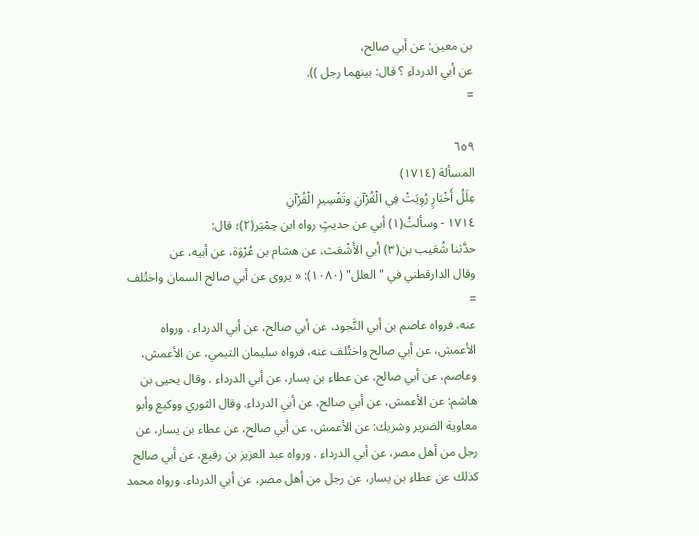بن معين: عن أبي صالح،
عن أبي الدرداء ؟ قال: بينهما رجل )).
=

٦٥٩
المسألة (١٧١٤)
عِلَلُ أَخْبَارٍ رُوِيَتْ فِي الْقُرْآنِ وتَفْسِيرِ الْقُرْآنِ
١٧١٤ - وسألتُ(١) أبي عن حديثٍ رواه ابن حِمْيَر(٢)؛ قال:
حدَّثنا شُعَيب بن(٣) أبي الأَشْعَث، عن هشام بن عُرْوَة، عن أبيه، عن
وقال الدارقطني في "العلل" (١٠٨٠): « يروى عن أبي صالح السمان واختُلف
=
عنه، فرواه عاصم بن أبي النَّجود، عن أبي صالح، عن أبي الدرداء . ورواه
الأعمش، عن أبي صالح واختُلف عنه، فرواه سليمان التيمي، عن الأعمش،
وعاصم، عن أبي صالح، عن عطاء بن يسار، عن أبي الدرداء . وقال يحيى بن
هاشم: عن الأعمش، عن أبي صالح، عن أبي الدرداء. وقال الثوري ووكيع وأبو
معاوية الضرير وشريك: عن الأعمش، عن أبي صالح، عن عطاء بن يسار، عن
رجل من أهل مصر، عن أبي الدرداء . ورواه عبد العزيز بن رفيع، عن أبي صالح
كذلك عن عطاء بن يسار، عن رجل من أهل مصر، عن أبي الدرداء. ورواه محمد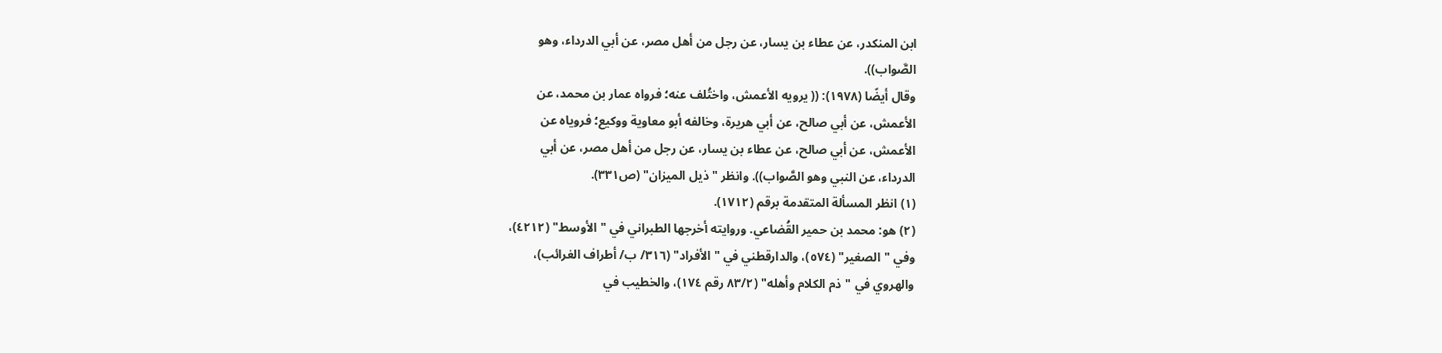ابن المنكدر، عن عطاء بن يسار، عن رجل من أهل مصر، عن أبي الدرداء، وهو
الصَّواب)).
وقال أيضًا (١٩٧٨): (( يرويه الأعمش، واختُلف عنه؛ فرواه عمار بن محمد، عن
الأعمش، عن أبي صالح، عن أبي هريرة، وخالفه أبو معاوية ووكيع؛ فروياه عن
الأعمش، عن أبي صالح، عن عطاء بن يسار، عن رجل من أهل مصر، عن أبي
الدرداء، عن النبي وهو الصَّواب)). وانظر " ذيل الميزان" (ص٣٣١).
(١) انظر المسألة المتقدمة برقم (١٧١٢).
(٢) هو: محمد بن حمير القُضاعي. وروايته أخرجها الطبراني في "الأوسط" (٤٢١٢)،
وفي "الصغير" (٥٧٤)، والدارقطني في "الأفراد" (٣١٦/ ب/ أطراف الغرائب)،
والهروي في "ذم الكلام وأهله" (٨٣/٢ رقم ١٧٤)، والخطيب في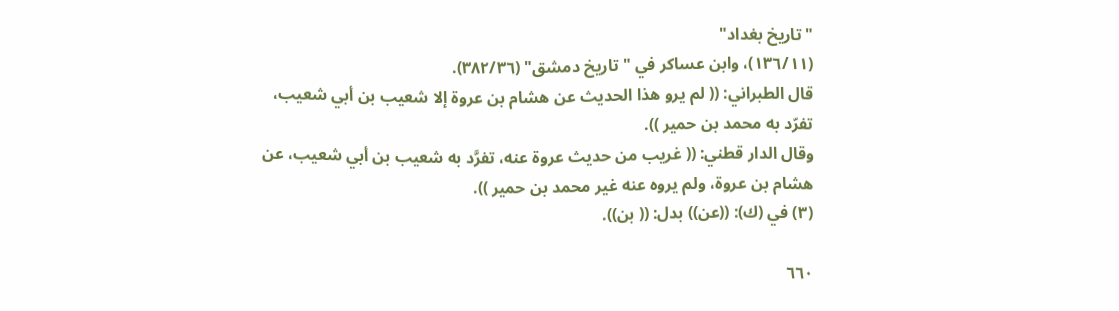"تاريخ بغداد"
(١٣٦/١١)، وابن عساكر في "تاريخ دمشق" (٣٨٢/٣٦).
قال الطبراني: (( لم يرو هذا الحديث عن هشام بن عروة إلا شعيب بن أبي شعيب،
تفرّد به محمد بن حمیر )).
وقال الدار قطني: (( غريب من حديث عروة عنه، تفرَّد به شعيب بن أبي شعيب، عن
هشام بن عروة، ولم يروه عنه غير محمد بن حمير )).
(٣) في (ك): ((عن)) بدل: (( بن)).

٦٦٠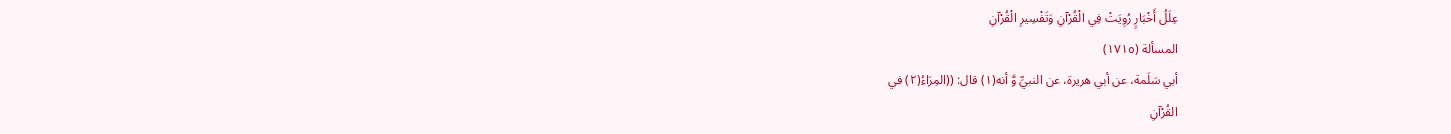عِلَلُ أَخْبَارٍ رُوِيَتْ فِي الْقُرْآنِ وَتَفْسِيرِ الْقُرْآنِ
المسألة (١٧١٥)
أبي سَلَمة، عن أبي هريرة، عن النبيِّ وَّ أنه(١) قال: ((المِرَاءُ(٢) في
القُرْآنِ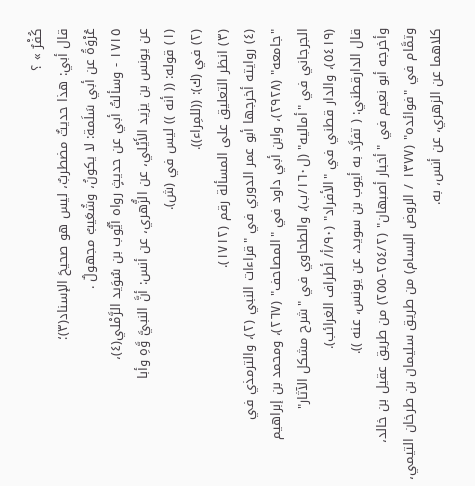كُفْرٌ » ؟
قال أبي: هذا حديثٌ مضطربٌ، ليس هو صحيحَ الإسناد(٣)؛
عُرْوَةُ عن أبي سَلَمة: لا يكونُ، وشُعَيبٌ مجهولٌ .
١٧١٥ - وسألتُ أبي عن حديثٍ رواه أيُّوب بن سُوَيد الرَّمْلي(٤)،
عن يونس بن يزيد الأَيْلي، عن الزُّهري، عن أنس: أنَّ النبيَّ وَّهِ وأبا
(١) قوله: (( أنه )) ليس في (ش).
(٢) في (ك): ((للمِراء)).
(٣) انظر التعليق على المسألة رقم (١٧١٢).
(٤) روايته أخرجها أبو عمر الدوري في "قراءات النبي (٢)، والترمذي في
"جامعه" (٢٩٢٨)، وابن أبي داود في "المصاحف" (٢٦٧)، ومحمد بن إبراهيم
الجرجاني في "أماليه" (ل١٦٠/ب)، والطحاوي في "شرح مشكل الآثار"
(٥٤١٩)، والدار قطني في "الأفراد" (٩٠/أ/ أطراف الغرائب).
قال الدارقطني: ( تفرَّد به أیوب بن سوید، عن يونس، عنه )).
وأخرجه أبو نعيم في "أخبار أصبهان" (٢٥٤/٢-٢٥٥) من طريق عقيل بن خالد،
وتمَّام في "فوائده" (١٣٧٧ / الروض البسام) من طريق سليمان بن طرخان التيمي،
كلاهما عن الزهري، عن أنس، به.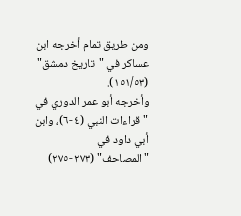ومن طريق تمام أخرجه ابن عساكر في "تاريخ دمشق" (١٥١/٥٣).
وأخرجه أبو عمر الدوري في "قراءات النبي (٤-٦)، وابن أبي داود في
"المصاحف" (٢٧٣-٢٧٥)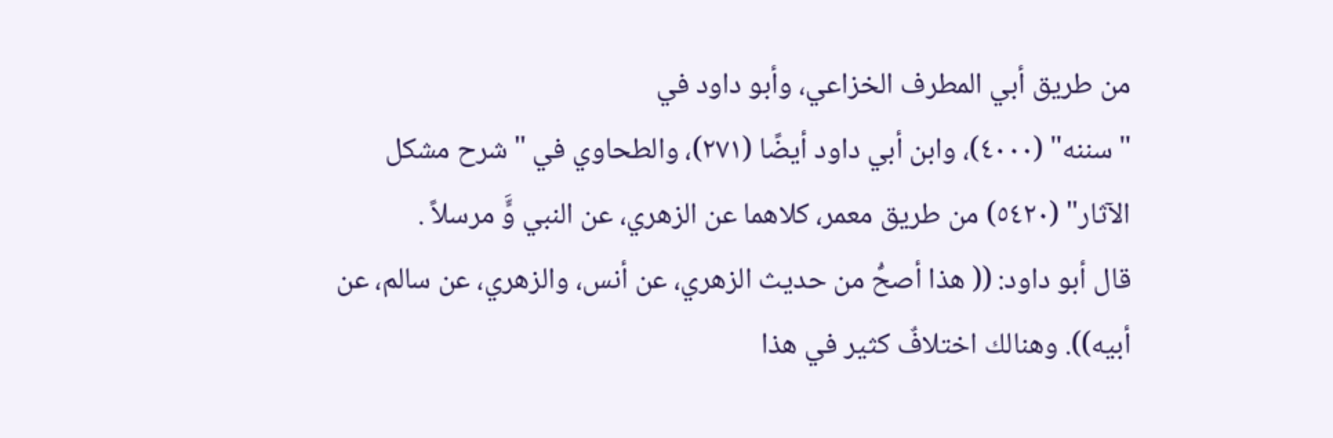من طريق أبي المطرف الخزاعي، وأبو داود في
"سننه" (٤٠٠٠)، وابن أبي داود أيضًا (٢٧١)، والطحاوي في "شرح مشكل
الآثار" (٥٤٢٠) من طريق معمر، كلاهما عن الزهري، عن النبي وٍَّ مرسلاً .
قال أبو داود: (( هذا أصحُّ من حديث الزهري، عن أنس، والزهري، عن سالم، عن
أبيه)). وهنالك اختلافٌ كثير في هذا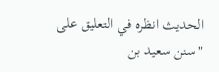الحديث انظره في التعليق على "سنن سعيد بن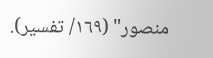منصور" (١٦٩/ تفسير).